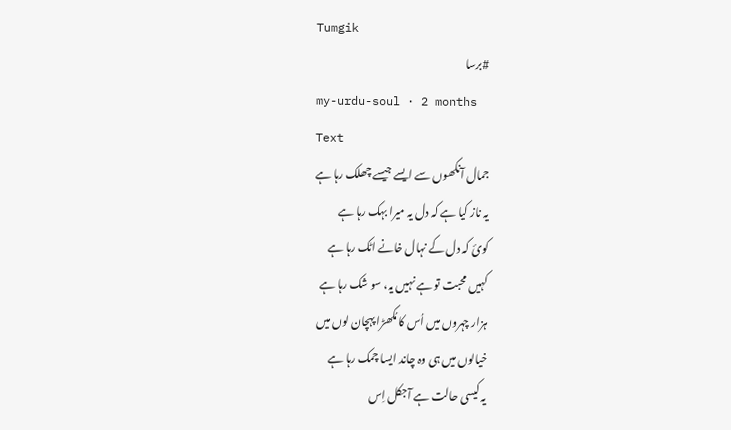Tumgik
#برسا
my-urdu-soul · 2 months
Text
جمال آنکھوں سے ایسے جیسے چھلک رہا ہے
یہ ناز کیا ہے کہ دل یہ میرا بہک رہا ہے
کوئ کہ دل کے نہال خانے اٹک رہا ہے
کہیں محبت تو ہے نہیں یہ، سو شک رہا ہے
ہزار چہروں میں اُس کا مُکھڑا پہچان لوں میں
خیالوں میں ہی وہ چاند ایسا چمک رہا ہے
یہ کیسی حالت ہے آجکل اِس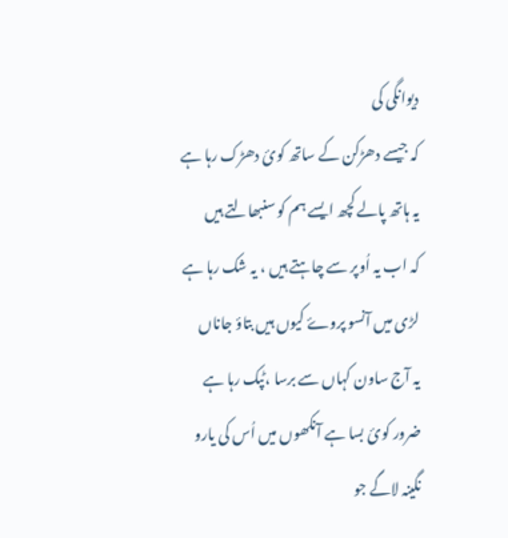دیوانگی کی
کہ جیسے دھڑکن کے ساتھ کوئ دھڑک رہا ہے
یہ ہاتھ پالے کچھ ایسے ہم کو سنبھالتے ہیں
کہ اب یہ اُوپر سے چاہتے ہیں ، یہ شک رہا ہے
لڑی میں آنسو پروۓ کیوں ہیں بتاؤ جاناں
یہ آج ساون کہاں سے برسا ،ٹپک رہا ہے
ضرور کوئ بسا ہے آنکھوں میں اُس کی یارو
نگینہ لاگے جو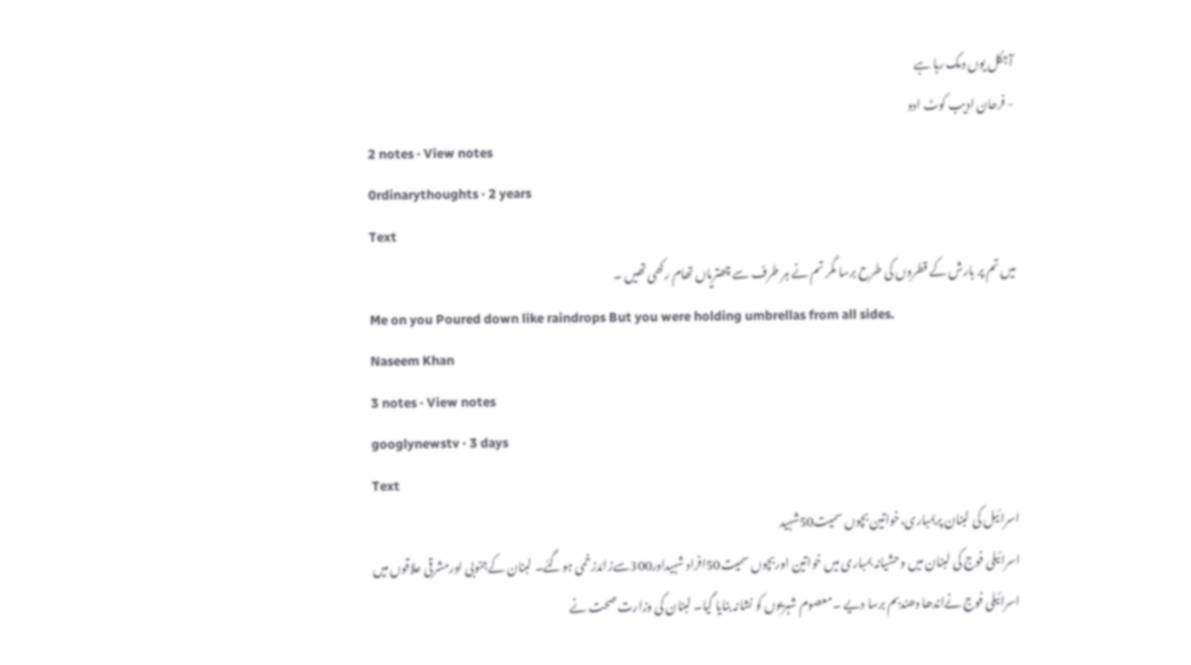آجکل یوں دمک رہا ہے
- فرحان ادیب کوٹ ادو
2 notes · View notes
0rdinarythoughts · 2 years
Text
میں تم پر بارش کے قطروں کی طرح برسا مگر تم نے ہر طرف سے چھتریاں تھام رکھی تھیں ۔
Me on you Poured down like raindrops But you were holding umbrellas from all sides.
Naseem Khan
3 notes · View notes
googlynewstv · 3 days
Text
اسرائیل کی لبنان پربمباری،خواتین بچوں سمیت50شہید
اسرائیلی فوج کی لبنان میں وحشیانہ بمباری میں خواتین اوربچوں سمیت50افراد شہیداور300سےزائدزخمی ہوگئے۔ لبنان کےجنوبی اورمشرقی علاقوں میں اسرائیلی فوج نےاندھا دھندبم برسا دیے ۔معصوم شہریوں کو نشانہ بنایا گیا۔ لبنان کی وزارت صحت نے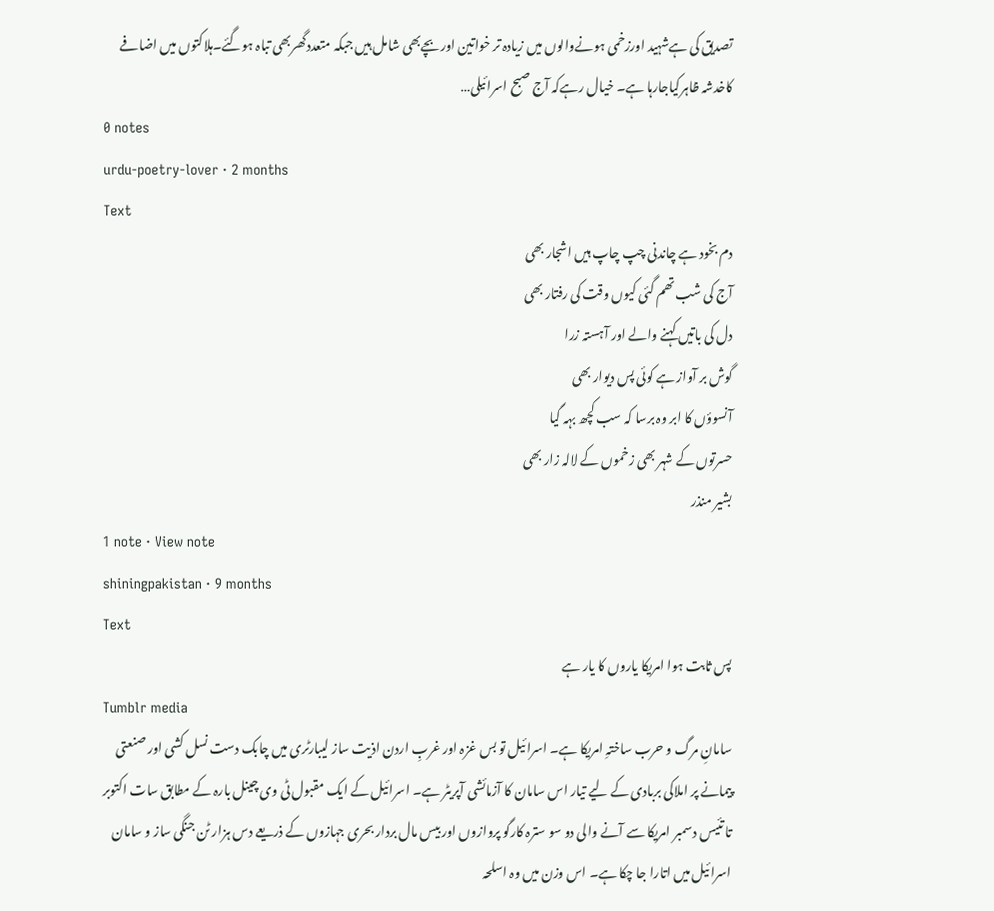تصدیق کی ہےشہید اورزخمی ہونےوالوں میں زیادہ تر خواتین اوربچےبھی شامل ہیں جبکہ متعددگھربھی تباہ ہوگئے۔ہلاکتوں میں اضافے کاخدشہ ظاہرکیاجارہا ہے۔ خیال رہےکہ آج صبح اسرائیلی…
0 notes
urdu-poetry-lover · 2 months
Text
دم بخود ہے چاندنی چپ چاپ ہیں اشجار بھی
آج کی شب تھم گئی کیوں وقت کی رفتار بھی
دل کی باتیں کہنے والے اور آہستہ زرا
گوش بر آواز ہے کوئی پس دیوار بھی
آنسوؤں کا ابر وہ برسا کہ سب کچھ بہہ گیا
حسرتوں کے شہر بھی زخموں کے لالہ زار بھی
بشیر منذر
1 note · View note
shiningpakistan · 9 months
Text
پس ثابت ہوا امریکا یاروں کا یار ہے
Tumblr media
سامانِ مرگ و حرب ساختہِ امریکا ہے۔ اسرائیل تو بس غزہ اور غربِ اردن اذیت ساز لیبارٹری میں چابک دست نسل کشی اور صنعتی پیمانے پر املاکی بربادی کے لیے تیار اس سامان کا آزمائشی آپریٹر ہے۔ اسرائیل کے ایک مقبول ٹی وی چینل بارہ کے مطابق سات اکتوبر تا تئیس دسمبر امریکا سے آنے والی دو سو سترہ کارگو پروازوں اور بیس مال بردار بحری جہازوں کے ذریعے دس ہزار ٹن جنگی ساز و سامان اسرائیل میں اتارا جا چکا ہے۔ اس وزن میں وہ اسلحہ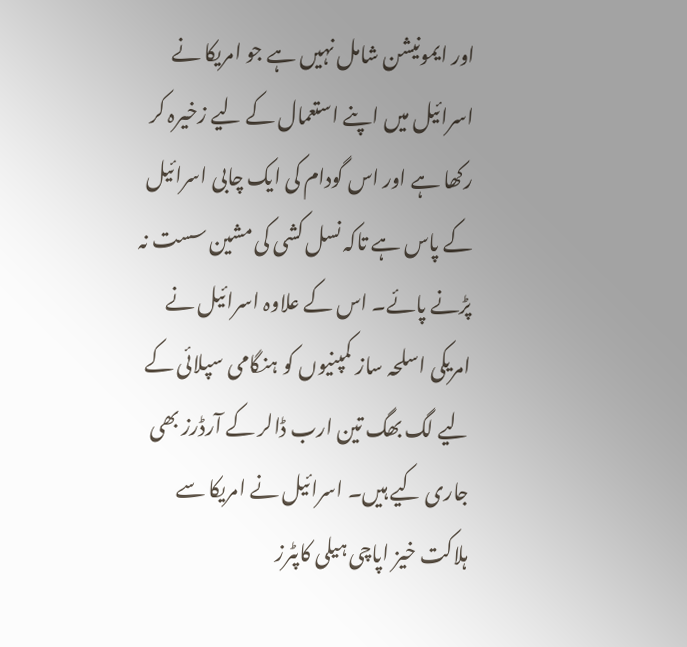اور ایمونیشن شامل نہیں ہے جو امریکا نے اسرائیل میں اپنے استعمال کے لیے زخیرہ کر رکھا ہے اور اس گودام کی ایک چابی اسرائیل کے پاس ہے تاکہ نسل کشی کی مشین سست نہ پڑنے پائے۔ اس کے علاوہ اسرائیل نے امریکی اسلحہ ساز کمپنیوں کو ہنگامی سپلائی کے لیے لگ بھگ تین ارب ڈالر کے آرڈرز بھی جاری کیے ہیں۔ اسرائیل نے امریکا سے ہلاکت خیز اپاچی ہیلی کاپٹرز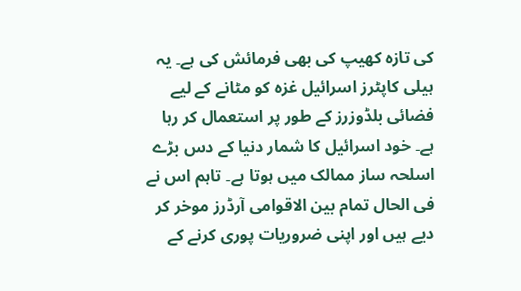کی تازہ کھیپ کی بھی فرمائش کی ہے۔ یہ ہیلی کاپٹرز اسرائیل غزہ کو مٹانے کے لیے فضائی بلڈوزرز کے طور پر استعمال کر رہا ہے۔ خود اسرائیل کا شمار دنیا کے دس بڑے اسلحہ ساز ممالک میں ہوتا ہے۔ تاہم اس نے فی الحال تمام بین الاقوامی آرڈرز موخر کر دیے ہیں اور اپنی ضروریات پوری کرنے کے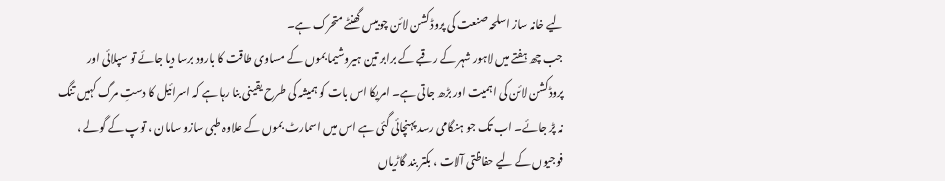لیے خانہ ساز اسلحہ صنعت کی پروڈکشن لائن چوبیس گھنٹے متحرک ہے۔
جب چھ ہفتے میں لاہور شہر کے رقبے کے برابر تین ہیروشیما بموں کے مساوی طاقت کا بارود برسا دیا جائے تو سپلائی اور پروڈکشن لائن کی اہمیت اور بڑھ جاتی ہے۔ امریکا اس بات کو ہمیشہ کی طرح یقینی بنا رہا ہے کہ اسرائیل کا دستِ مرگ کہیں تنگ نہ پڑ جائے۔ اب تک جو ہنگامی رسد پہنچائی گئی ہے اس میں اسمارٹ بموں کے علاوہ طبی سازو سامان ، توپ کے گولے ، فوجیوں کے لیے حفاظتی آلات ، بکتر بند گاڑیاں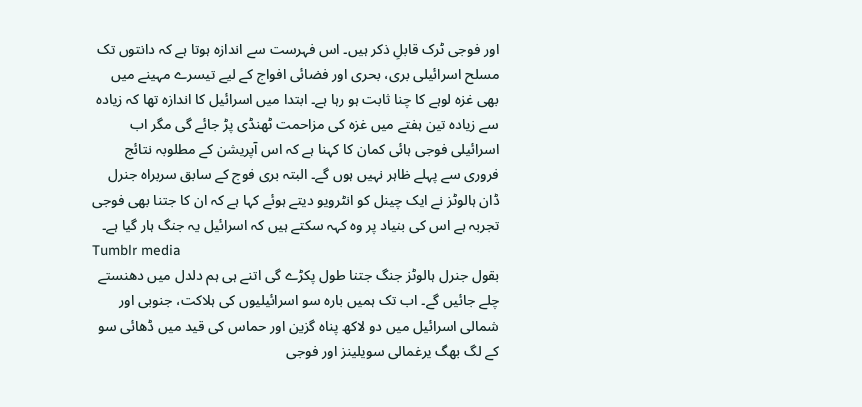اور فوجی ٹرک قابلِ ذکر ہیں۔ اس فہرست سے اندازہ ہوتا ہے کہ دانتوں تک مسلح اسرائیلی بری، بحری اور فضائی افواج کے لیے تیسرے مہینے میں بھی غزہ لوہے کا چنا ثابت ہو رہا ہے۔ ابتدا میں اسرائیل کا اندازہ تھا کہ زیادہ سے زیادہ تین ہفتے میں غزہ کی مزاحمت ٹھنڈی پڑ جائے گی مگر اب اسرائیلی فوجی ہائی کمان کا کہنا ہے کہ اس آپریشن کے مطلوبہ نتائج فروری سے پہلے ظاہر نہیں ہوں گے۔ البتہ بری فوج کے سابق سربراہ جنرل ڈان ہالوٹز نے ایک چینل کو انٹرویو دیتے ہوئے کہا ہے کہ ان کا جتنا بھی فوجی تجربہ ہے اس کی بنیاد پر وہ کہہ سکتے ہیں کہ اسرائیل یہ جنگ ہار گیا ہے۔
Tumblr media
بقول جنرل ہالوٹز جنگ جتنا طول پکڑے گی اتنے ہی ہم دلدل میں دھنستے چلے جائیں گے۔ اب تک ہمیں بارہ سو اسرائیلیوں کی ہلاکت، جنوبی اور شمالی اسرائیل میں دو لاکھ پناہ گزین اور حماس کی قید میں ڈھائی سو کے لگ بھگ یرغمالی سویلینز اور فوجی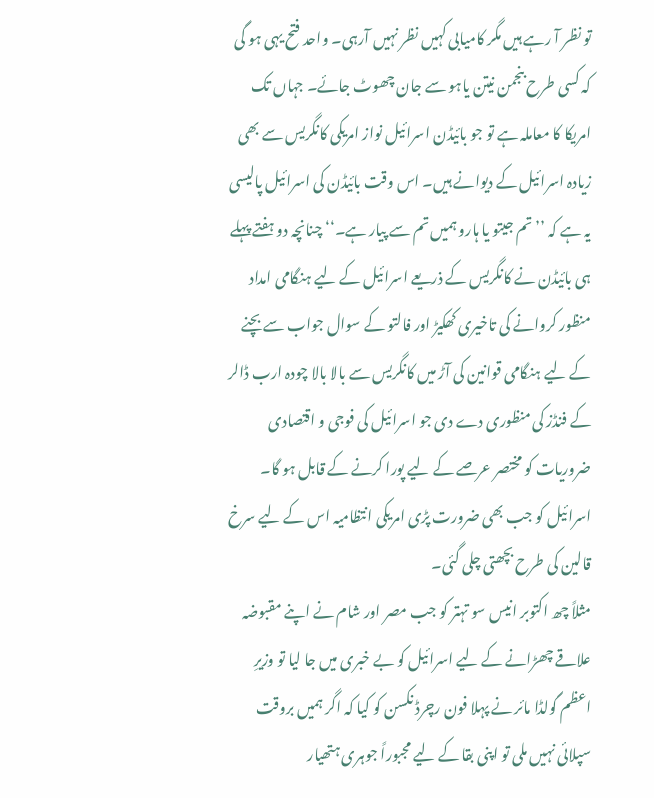تو نظر آ رہے ہیں مگر کامیابی کہیں نظر نہیں آرہی۔ واحد فتح یہی ہو گی کہ کسی طرح بنجمن نیتن یاہو سے جان چھوٹ جائے۔ جہاں تک امریکا کا معاملہ ہے تو جو بائیڈن اسرائیل نواز امریکی کانگریس سے بھی زیادہ اسرائیل کے دیوانے ہیں۔ اس وقت بائیڈن کی اسرائیل پالیسی یہ ہے کہ ’’ تم جیتو یا ہارو ہمیں تم سے پیار ہے۔‘‘ چنانچہ دو ہفتے پہلے ہی بائیڈن نے کانگریس کے ذریعے اسرائیل کے لیے ہنگامی امداد منظور کروانے کی تاخیری کھکیڑ اور فالتو کے سوال جواب سے بچنے کے لیے ہنگامی قوانین کی آڑ میں کانگریس سے بالا بالا چودہ ارب ڈالر کے فنڈز کی منظوری دے دی جو اسرائیل کی فوجی و اقتصادی ضروریات کو مختصر عرصے کے لیے پورا کرنے کے قابل ہو گا۔ اسرائیل کو جب بھی ضرورت پڑی امریکی انتظامیہ اس کے لیے سرخ قالین کی طرح بچھتی چلی گئی۔
مثلاً چھ اکتوبر انیس سو تہتر کو جب مصر اور شام نے اپنے مقبوضہ علاقے چھڑانے کے لیے اسرائیل کو بے خبری میں جا لیا تو وزیرِ اعظم گولڈا مائر نے پہلا فون رچرڈ نکسن کو کیا کہ اگر ہمیں بروقت سپلائی نہیں ملی تو اپنی بقا کے لیے مجبوراً جوہری ہتھیار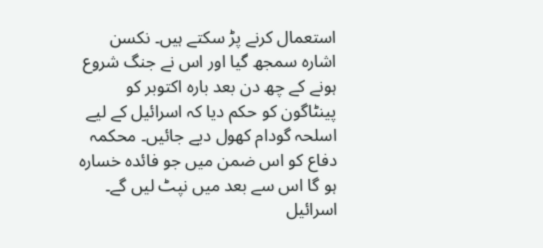استعمال کرنے پڑ سکتے ہیں۔ نکسن اشارہ سمجھ گیا اور اس نے جنگ شروع ہونے کے چھ دن بعد بارہ اکتوبر کو پینٹاگون کو حکم دیا کہ اسرائیل کے لیے اسلحہ گودام کھول دیے جائیں۔ محکمہ دفاع کو اس ضمن میں جو فائدہ خسارہ ہو گا اس سے بعد میں نپٹ لیں گے۔ اسرائیل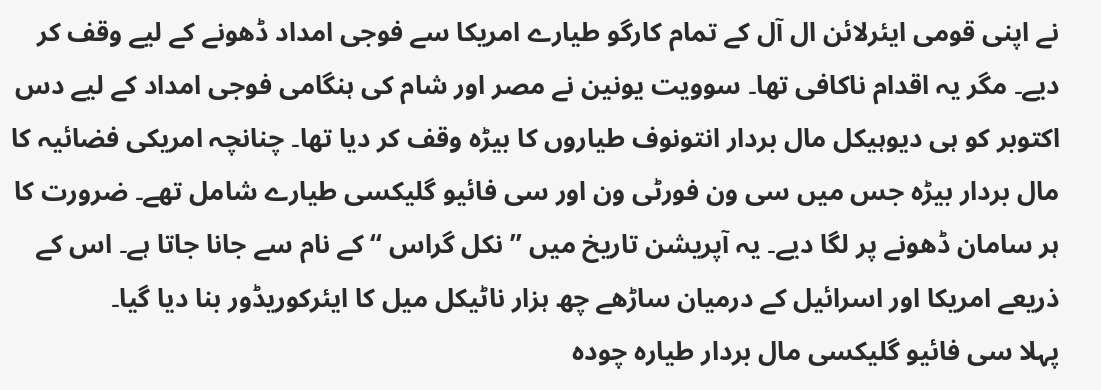نے اپنی قومی ایئرلائن ال آل کے تمام کارگو طیارے امریکا سے فوجی امداد ڈھونے کے لیے وقف کر دیے۔ مگر یہ اقدام ناکافی تھا۔ سوویت یونین نے مصر اور شام کی ہنگامی فوجی امداد کے لیے دس اکتوبر کو ہی دیوہیکل مال بردار انتونوف طیاروں کا بیڑہ وقف کر دیا تھا۔ چنانچہ امریکی فضائیہ کا مال بردار بیڑہ جس میں سی ون فورٹی ون اور سی فائیو گلیکسی طیارے شامل تھے۔ ضرورت کا ہر سامان ڈھونے پر لگا دیے۔ یہ آپریشن تاریخ میں ’’ نکل گراس ‘‘ کے نام سے جانا جاتا ہے۔ اس کے ذریعے امریکا اور اسرائیل کے درمیان ساڑھے چھ ہزار ناٹیکل میل کا ایئرکوریڈور بنا دیا گیا۔
پہلا سی فائیو گلیکسی مال بردار طیارہ چودہ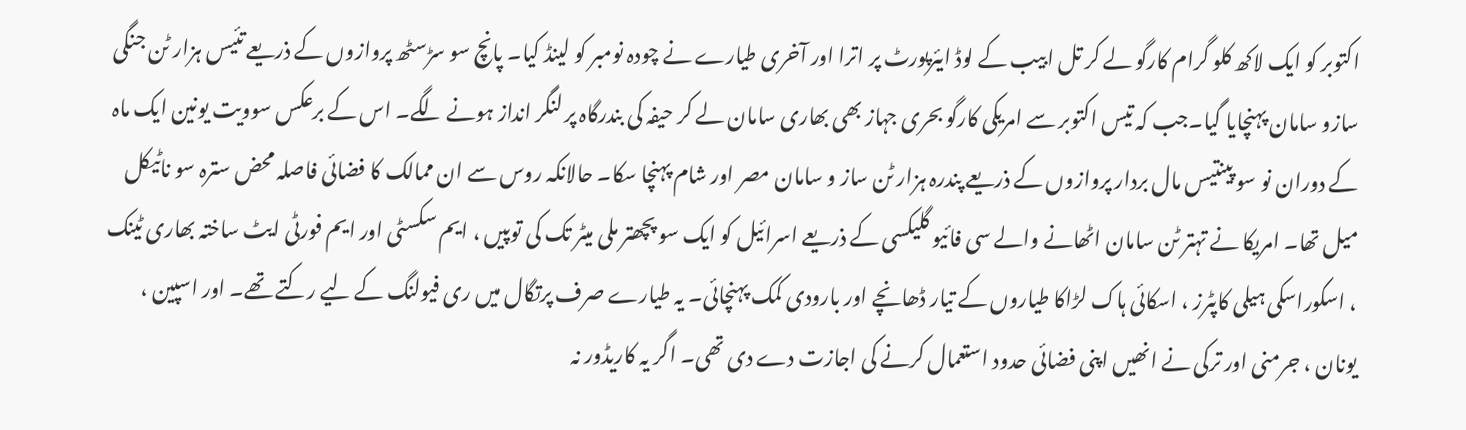اکتوبر کو ایک لاکھ کلو گرام کارگو لے کر تل ابیب کے لوڈ ایئرپورٹ پر اترا اور آخری طیارے نے چودہ نومبر کو لینڈ کیا۔ پانچ سو سڑسٹھ پروازوں کے ذریعے تئیس ہزار ٹن جنگی سازو سامان پہنچایا گیا۔جب کہ تیس اکتوبر سے امریکی کارگو بحری جہاز بھی بھاری سامان لے کر حیفہ کی بندرگاہ پر لنگر انداز ہونے لگے۔ اس کے برعکس سوویت یونین ایک ماہ کے دوران نو سو پینتیس مال بردار پروازوں کے ذریعے پندرہ ہزار ٹن ساز و سامان مصر اور شام پہنچا سکا۔ حالانکہ روس سے ان ممالک کا فضائی فاصلہ محض سترہ سو ناٹیکل میل تھا۔ امریکا نے تہتر ٹن سامان اٹھانے والے سی فائیو گلیکسی کے ذریعے اسرائیل کو ایک سو پچھتر ملی میٹر تک کی توپیں ، ایم سکسٹی اور ایم فورٹی ایٹ ساختہ بھاری ٹینک ، اسکوراسکی ہیلی کاپٹرز ، اسکائی ہاک لڑاکا طیاروں کے تیار ڈھانچے اور بارودی کمک پہنچائی۔ یہ طیارے صرف پرتگال میں ری فیولنگ کے لیے رکتے تھے۔ اور اسپین ، یونان ، جرمنی اور ترکی نے انھیں اپنی فضائی حدود استعمال کرنے کی اجازت دے دی تھی۔ اگر یہ کاریڈور نہ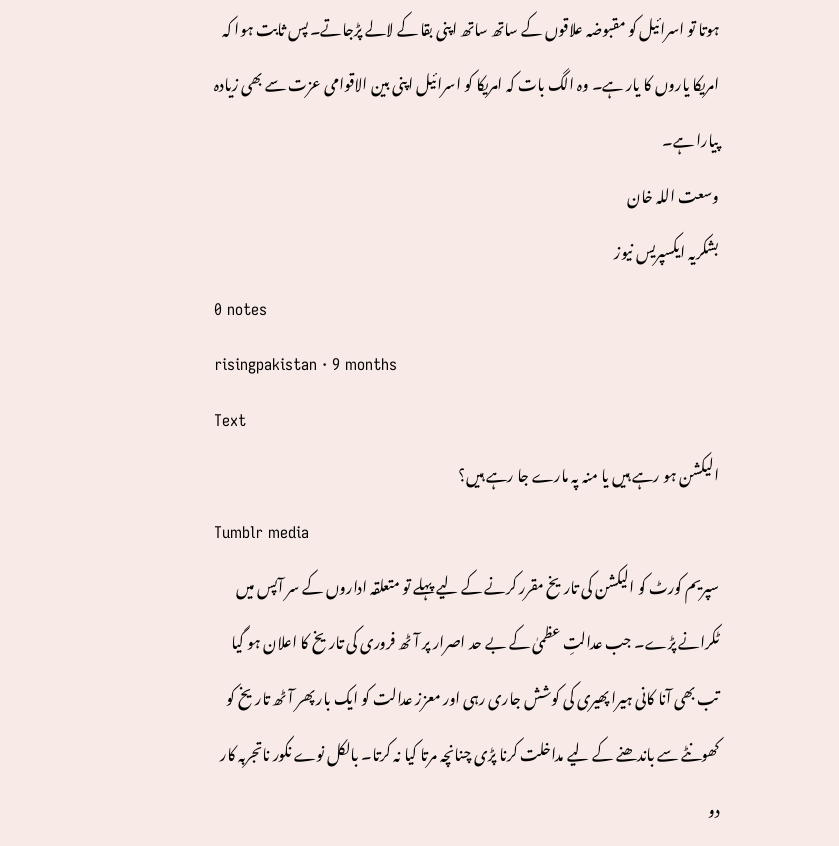ہوتا تو اسرائیل کو مقبوضہ علاقوں کے ساتھ ساتھ اپنی بقا کے لالے پڑجاتے۔ پس ثابت ہوا کہ امریکا یاروں کا یار ہے۔ وہ الگ بات کہ امریکا کو اسرائیل اپنی بین الاقوامی عزت سے بھی زیادہ پیارا ہے۔
وسعت اللہ خان
بشکریہ ایکسپریس نیوز
0 notes
risingpakistan · 9 months
Text
الیکشن ہو رہے ہیں یا منہ پہ مارے جا رہے ہیں؟
Tumblr media
سپریم کورٹ کو الیکشن کی تاریخ مقرر کرنے کے لیے پہلے تو متعلقہ اداروں کے سر آپس میں ٹکرانے پڑے۔ جب عدالتِ عظمیٰ کے بے حد اصرار پر آٹھ فروری کی تاریخ کا اعلان ہو گیا تب بھی آنا کانی ہیرا پھیری کی کوشش جاری رہی اور معزز عدالت کو ایک بار پھر آٹھ تاریخ کو کھونٹے سے باندھنے کے لیے مداخلت کرنا پڑی چنانچہ مرتا کیا نہ کرتا۔ بالکل نوے نکور ناتجربہ کار دو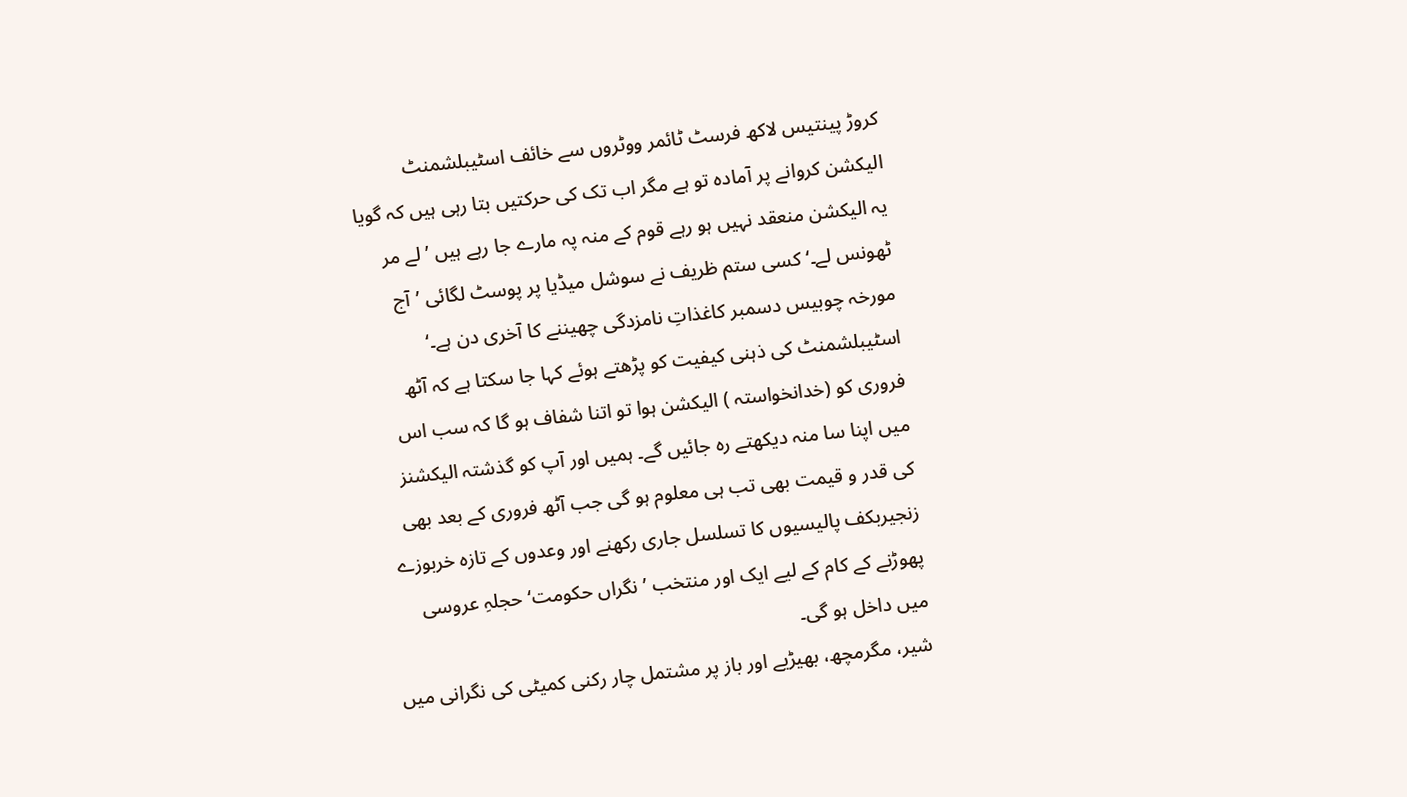کروڑ پینتیس لاکھ فرسٹ ٹائمر ووٹروں سے خائف اسٹیبلشمنٹ الیکشن کروانے پر آمادہ تو ہے مگر اب تک کی حرکتیں بتا رہی ہیں کہ گویا یہ الیکشن منعقد نہیں ہو رہے قوم کے منہ پہ مارے جا رہے ہیں ’لے مر ٹھونس لے۔‘ کسی ستم ظریف نے سوشل میڈیا پر پوسٹ لگائی ’آج مورخہ چوبیس دسمبر کاغذاتِ نامزدگی چھیننے کا آخری دن ہے۔‘ اسٹیبلشمنٹ کی ذہنی کیفیت کو پڑھتے ہوئے کہا جا سکتا ہے کہ آٹھ فروری کو (خدانخواستہ ) الیکشن ہوا تو اتنا شفاف ہو گا کہ سب اس میں اپنا سا منہ دیکھتے رہ جائیں گے۔ ہمیں اور آپ کو گذشتہ الیکشنز کی قدر و قیمت بھی تب ہی معلوم ہو گی جب آٹھ فروری کے بعد بھی زنجیربکف پالیسیوں کا تسلسل جاری رکھنے اور وعدوں کے تازہ خربوزے پھوڑنے کے کام کے لیے ایک اور منتخب ’نگراں حکومت‘ حجلہِ عروسی میں داخل ہو گی۔
شیر، مگرمچھ، بھیڑیے اور باز پر مشتمل چار رکنی کمیٹی کی نگرانی میں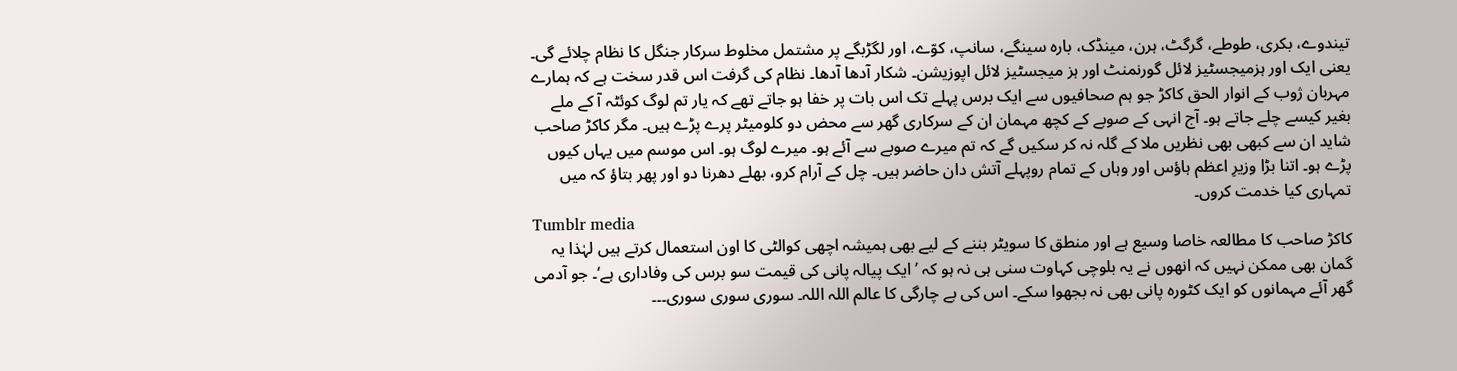تیندوے، بکری، طوطے، گرگٹ، ہرن، مینڈک، بارہ سینگے، سانپ، کوّے، اور لگڑبگے پر مشتمل مخلوط سرکار جنگل کا نظام چلائے گی۔ یعنی ایک اور ہزمیجسٹیز لائل گورنمنٹ اور ہز میجسٹیز لائل اپوزیشن۔ شکار آدھا آدھا۔ نظام کی گرفت اس قدر سخت ہے کہ ہمارے مہربان ژوب کے انوار الحق کاکڑ جو ہم صحافیوں سے ایک برس پہلے تک اس بات پر خفا ہو جاتے تھے کہ یار تم لوگ کوئٹہ آ کے ملے بغیر کیسے چلے جاتے ہو۔ آج انہی کے صوبے کے کچھ مہمان ان کے سرکاری گھر سے محض دو کلومیٹر پرے پڑے ہیں۔ مگر کاکڑ صاحب شاید ان سے کبھی بھی نظریں ملا کے گلہ نہ کر سکیں گے کہ تم میرے صوبے سے آئے ہو۔ میرے لوگ ہو۔ اس موسم میں یہاں کیوں پڑے ہو۔ اتنا بڑا وزیرِ اعظم ہاؤس اور وہاں کے تمام روپہلے آتش دان حاضر ہیں۔ چل کے آرام کرو، بھلے دھرنا دو اور پھر بتاؤ کہ میں تمہاری کیا خدمت کروں۔
Tumblr media
کاکڑ صاحب کا مطالعہ خاصا وسیع ہے اور منطق کا سویٹر بننے کے لیے بھی ہمیشہ اچھی کوالٹی کا اون استعمال کرتے ہیں لہٰذا یہ گمان بھی ممکن نہیں کہ انھوں نے یہ بلوچی کہاوت سنی ہی نہ ہو کہ ’ایک پیالہ پانی کی قیمت سو برس کی وفاداری ہے‘۔ جو آدمی گھر آئے مہمانوں کو ایک کٹورہ پانی بھی نہ بجھوا سکے۔ اس کی بے چارگی کا عالم اللہ اللہ۔ سوری سوری سوری۔۔۔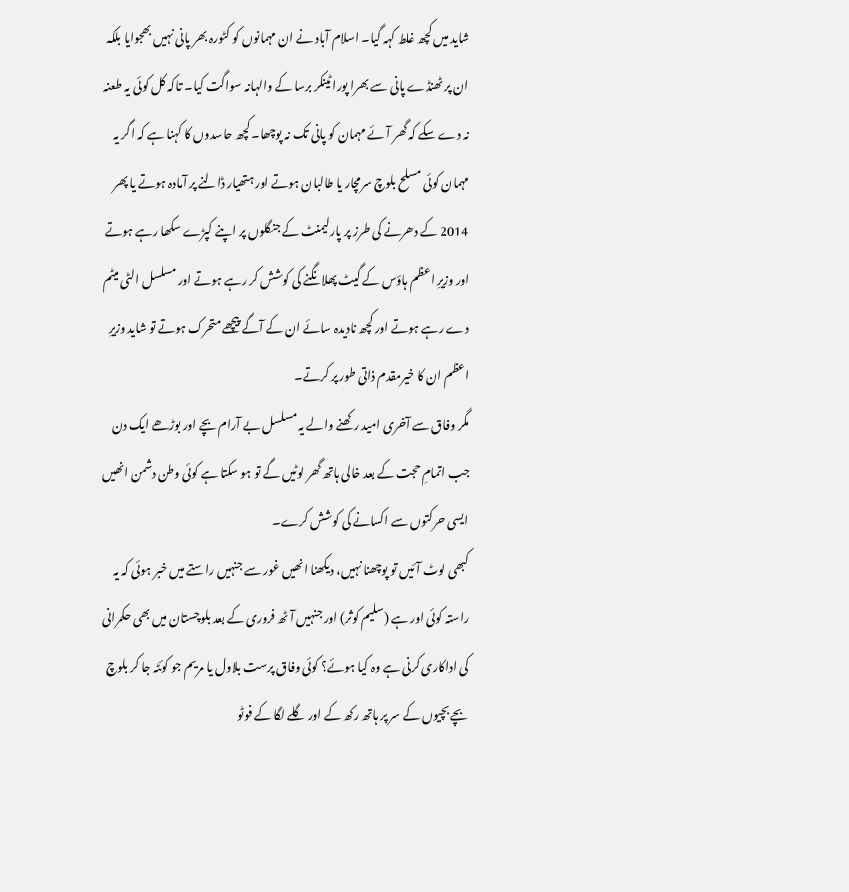شاید میں کچھ غلط کہہ گیا۔ اسلام آباد نے ان مہمانوں کو کٹورہ بھر پانی نہیں بھجوایا بلکہ ان پر ٹھنڈے پانی سے بھرا پورا ٹینکر برسا کے والہانہ سواگت کیا۔ تاکہ کل کوئی یہ طعنہ نہ دے سکے کہ گھر آئے مہمان کو پانی تک نہ پوچھا۔ کچھ حاسدوں کا کہنا ہے کہ اگر یہ مہمان کوئی مسلح بلوچ سرمچار یا طالبان ہوتے اور ہتھیار ڈالنے پر آمادہ ہوتے یا پھر 2014 کے دھرنے کی طرز پر پارلیمنٹ کے جنگلوں پر اپنے کپڑے سکھا رہے ہوتے اور وزیرِ اعظم ہاؤس کے گیٹ پھلانگنے کی کوشش کر رہے ہوتے اور مسلسل الٹی میٹم دے رہے ہوتے اور کچھ نادیدہ سائے ان کے آگے پیچھے متحرک ہوتے تو شاید وزیرِ اعظم ان کا خیرمقدم ذاتی طور پر کرتے۔
مگر وفاق سے آخری امید رکھنے والے یہ مسلسل بے آرام بچے اور بوڑھے ایک دن جب اتمامِ حجت کے بعد خالی ہاتھ گھر لوٹیں گے تو ہو سکتا ہے کوئی وطن دشمن انھیں ایسی حرکتوں سے اکسانے کی کوشش کرے۔
کبھی لوٹ آئیں تو پوچھنا نہیں، دیکھنا انھیں غور سے جنہیں راستے میں خبر ہوئی کہ یہ راستہ کوئی اور ہے (سلیم کوثر) اور جنہیں آٹھ فروری کے بعد بلوچستان میں بھی حکمرانی کی اداکاری کرنی ہے وہ کیا ہوئے؟ کوئی وفاق پرست بلاول یا مریم جو کوئٹہ جا کر بلوچ بچے بچیوں کے سر پر ہاتھ رکھ کے اور گلے لگا کے فوٹو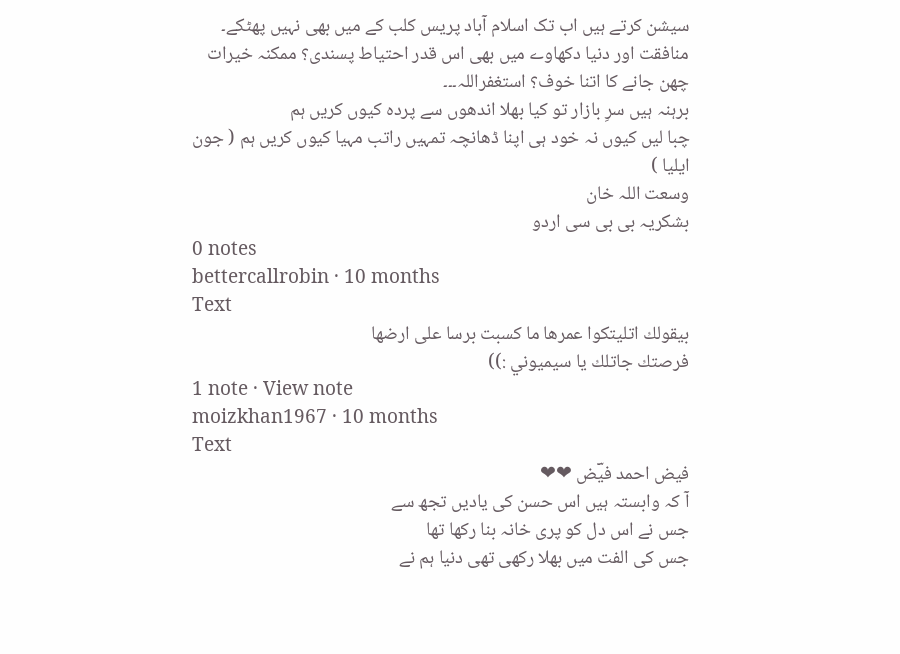سیشن کرتے ہیں اب تک اسلام آباد پریس کلب کے میں بھی نہیں پھٹکے۔ منافقت اور دنیا دکھاوے میں بھی اس قدر احتیاط پسندی؟ ممکنہ خیرات چھن جانے کا اتنا خوف؟ استغفراللہ۔۔۔
برہنہ ہیں سرِ بازار تو کیا بھلا اندھوں سے پردہ کیوں کریں ہم
چبا لیں کیوں نہ خود ہی اپنا ڈھانچہ تمہیں راتب مہیا کیوں کریں ہم ( جون ایلیا )
وسعت اللہ خان
بشکریہ بی بی سی اردو
0 notes
bettercallrobin · 10 months
Text
بيقولك اتليتكوا عمرها ما كسبت برسا على ارضها
فرصتك جاتلك يا سيميوني :))
1 note · View note
moizkhan1967 · 10 months
Text
فیض احمد فیؔض ❤❤
آ کہ وابستہ ہیں اس حسن کی یادیں تجھ سے
جس نے اس دل کو پری خانہ بنا رکھا تھا
جس کی الفت میں بھلا رکھی تھی دنیا ہم نے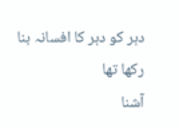دہر کو دہر کا افسانہ بنا رکھا تھا
آشنا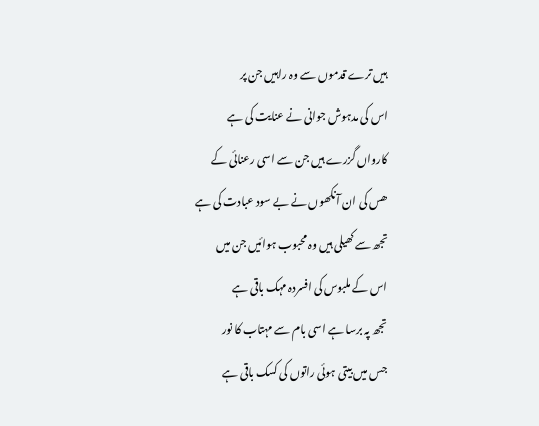ہیں ترے قدموں سے وہ راہیں جن پر
اس کی مدہوش جوانی نے عنایت کی ہے
کارواں گزرے ہیں جن سے اسی رعنائی کے
ھس کی ان آنکھوں نے بے سود عبادت کی ہے
تجھ سے کھیلی ہیں وہ محبوب ہوائیں جن میں
اس کے ملبوس کی افسردہ مہک باقی ہے
تجھ پہ برسا ہے اسی بام سے مہتاب کا نور
جس میں بیتی ہوئی راتوں کی کسک باقی ہے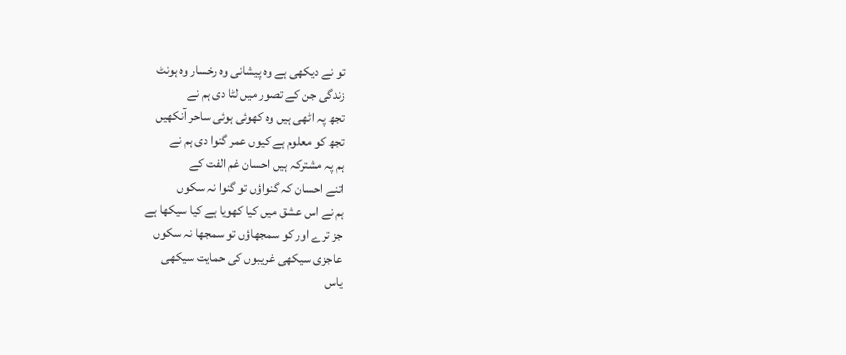تو نے دیکھی ہے وہ پیشانی وہ رخسار وہ ہونٹ
زندگی جن کے تصور میں لٹا دی ہم نے
تجھ پہ اٹھی ہیں وہ کھوئی ہوئی ساحر آنکھیں
تجھ کو معلوم ہے کیوں عمر گنوا دی ہم نے
ہم پہ مشترکہ ہیں احسان غم الفت کے
اتنے احسان کہ گنواؤں تو گنوا نہ سکوں
ہم نے اس عشق میں کیا کھویا ہے کیا سیکھا ہے
جز ترے اور کو سمجھاؤں تو سمجھا نہ سکوں
عاجزی سیکھی غریبوں کی حمایت سیکھی
یاس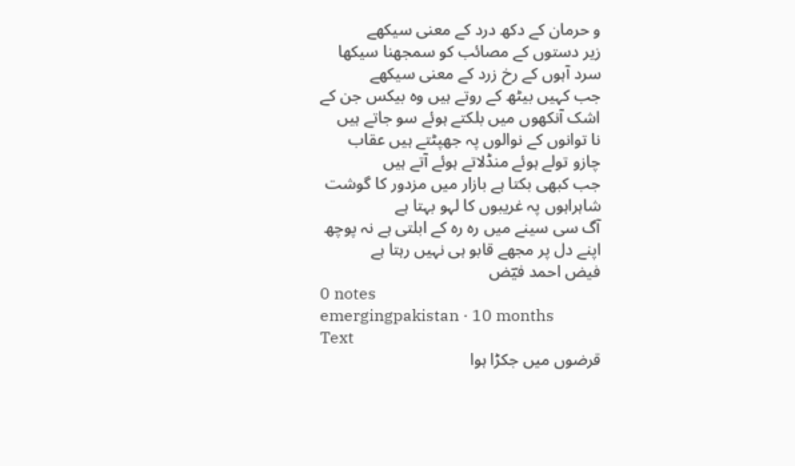و حرمان کے دکھ درد کے معنی سیکھے
زیر دستوں کے مصائب کو سمجھنا سیکھا
سرد آہوں کے رخ زرد کے معنی سیکھے
جب کہیں بیٹھ کے روتے ہیں وہ بیکس جن کے
اشک آنکھوں میں بلکتے ہوئے سو جاتے ہیں
نا توانوں کے نوالوں پہ جھپٹتے ہیں عقاب
چازو تولے ہوئے منڈلاتے ہوئے آتے ہیں
جب کبھی بکتا ہے بازار میں مزدور کا گوشت
شاہراہوں پہ غریبوں کا لہو بہتا ہے
آگ سی سینے میں رہ رہ کے ابلتی ہے نہ پوچھ
اپنے دل پر مجھے قابو ہی نہیں رہتا ہے
فیض احمد فیؔض
0 notes
emergingpakistan · 10 months
Text
قرضوں میں جکڑا ہوا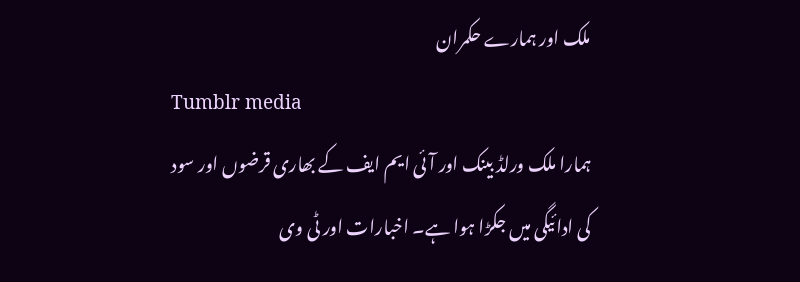ملک اور ہمارے حکمران
Tumblr media
ہمارا ملک ورلڈ بینک اور آئی ایم ایف کے بھاری قرضوں اور سود کی ادائیگی میں جکڑا ہوا ہے۔ اخبارات اور ٹی وی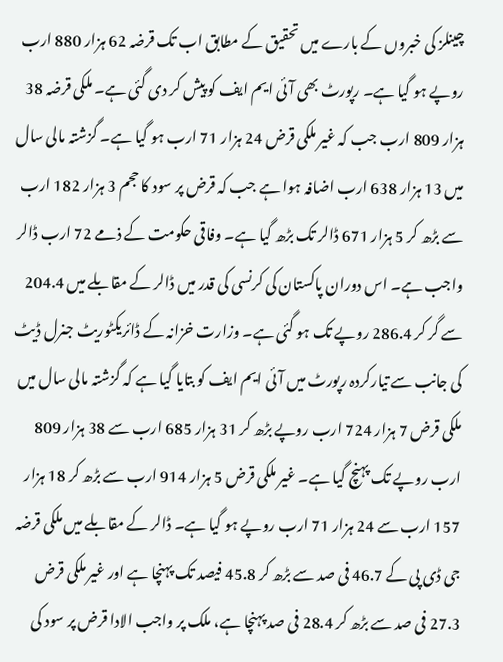چینلز کی خبروں کے بارے میں تحقیق کے مطابق اب تک قرضہ 62 ہزار 880 ارب روپے ہو گیا ہے۔ رپورٹ بھی آئی ایم ایف کو پیش کر دی گئی ہے۔ ملکی قرضہ 38 ہزار 809 ارب جب کہ غیر ملکی قرض 24 ہزار 71 ارب ہو گیا ہے۔ گزشتہ مالی سال میں 13 ہزار 638 ارب اضافہ ہوا ہے جب کہ قرض پر سود کا حجم 3 ہزار 182 ارب سے بڑھ کر 5 ہزار 671 ڈالر تک بڑھ گیا ہے۔ وفاقی حکومت کے ذمے 72 ارب ڈالر واجب ہے۔ اس دوران پاکستان کی کرنسی کی قدر میں ڈالر کے مقابلے میں 204.4 سے گر کر 286.4 روپے تک ہو گئی ہے۔ وزارت خزانہ کے ڈائریکٹوریٹ جنرل ڈیٹ کی جانب سے تیارکردہ رپورٹ میں آئی ایم ایف کو بتایا گیا ہے کہ گزشتہ مالی سال میں ملکی قرض 7 ہزار 724 ارب روپے بڑھ کر 31 ہزار 685 ارب سے 38 ہزار 809 ارب روپے تک پہنچ گیا ہے۔ غیر ملکی قرض 5 ہزار 914 ارب سے بڑھ کر 18 ہزار 157 ارب سے 24 ہزار 71 ارب روپے ہو گیا ہے۔ ڈالر کے مقابلے میں ملکی قرضہ جی ڈی پی کے 46.7 فی صد سے بڑھ کر 45.8 فیصد تک پہنچا ہے اور غیر ملکی قرض 27.3 فی صد سے بڑھ کر 28.4 فی صد پہنچا ہے، ملک پر واجب الادا قرض پر سود کی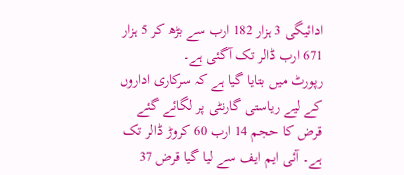ادائیگی 3 ہزار 182 ارب سے بڑھ کر 5 ہزار 671 ارب ڈالر تک آگئی ہے۔
رپورٹ میں بتایا گیا ہے کہ سرکاری اداروں کے لیے ریاستی گارنٹی پر لگائے گئے قرض کا حجم 14 ارب 60 کروڑ ڈالر تک ہے۔ آئی ایم ایف سے لیا گیا قرض 37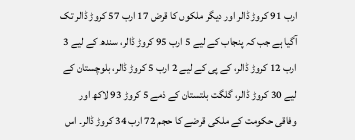ارب 91 کروڑ ڈالر اور دیگر ملکوں کا قرض 17 ارب 57 کروڑ ڈالر تک آگیا ہے جب کہ پنجاب کے لیے 5 ارب 95 کروڑ ڈالر، سندھ کے لیے 3 ارب 12 کروڑ ڈالر، کے پی کے لیے 2 ارب 5 کروڑ ڈالر، بلوچستان کے لیے 30 کروڑ ڈالر، گلگت بلتستان کے ذمے 5 کروڑ 93 لاکھ اور وفاقی حکومت کے ملکی قرضے کا حجم 72 ارب 34 کروڑ ڈالر۔ اس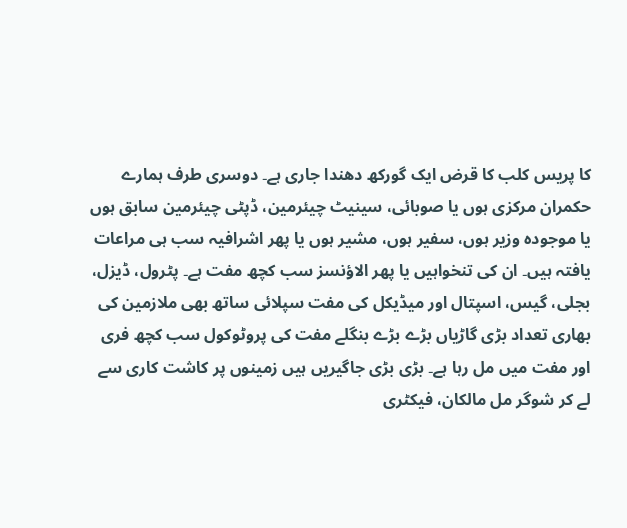کا پریس کلب کا قرض ایک گورکھ دھندا جاری ہے۔ دوسری طرف ہمارے حکمران مرکزی ہوں یا صوبائی، سینیٹ چیئرمین، ڈپٹی چیئرمین سابق ہوں یا موجودہ وزیر ہوں، سفیر ہوں، مشیر ہوں یا پھر اشرافیہ سب ہی مراعات یافتہ ہیں۔ ان کی تنخواہیں یا پھر الاؤنسز سب کچھ مفت ہے۔ پٹرول، ڈیزل، بجلی، گیس، اسپتال اور میڈیکل کی مفت سپلائی ساتھ بھی ملازمین کی بھاری تعداد بڑی گاڑیاں بڑے بڑے بنگلے مفت کی پروٹوکول سب کچھ فری اور مفت میں مل رہا ہے۔ بڑی بڑی جاگیریں ہیں زمینوں پر کاشت کاری سے لے کر شوگر مل مالکان، فیکٹری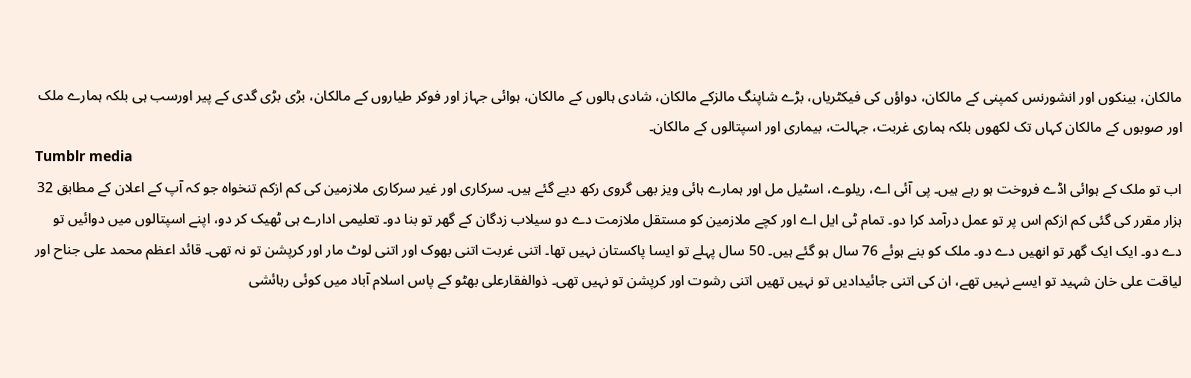مالکان، بینکوں اور انشورنس کمپنی کے مالکان، دواؤں کی فیکٹریاں، بڑے شاپنگ مالزکے مالکان، شادی ہالوں کے مالکان، ہوائی جہاز اور فوکر طیاروں کے مالکان، بڑی بڑی گدی کے پیر اورسب ہی بلکہ ہمارے ملک اور صوبوں کے مالکان کہاں تک لکھوں بلکہ ہماری غربت، جہالت، بیماری اور اسپتالوں کے مالکان۔
Tumblr media
اب تو ملک کے ہوائی اڈے فروخت ہو رہے ہیں۔ پی آئی اے، ریلوے، اسٹیل مل اور ہمارے ہائی ویز بھی گروی رکھ دیے گئے ہیں۔ سرکاری اور غیر سرکاری ملازمین کی کم ازکم تنخواہ جو کہ آپ کے اعلان کے مطابق 32 ہزار مقرر کی گئی کم ازکم اس پر تو عمل درآمد کرا دو۔ تمام ٹی ایل اے اور کچے ملازمین کو مستقل ملازمت دے دو سیلاب زدگان کے گھر تو بنا دو۔ تعلیمی ادارے ہی ٹھیک کر دو، اپنے اسپتالوں میں دوائیں تو دے دو۔ ایک ایک گھر تو انھیں دے دو۔ ملک کو بنے ہوئے 76 سال ہو گئے ہیں۔ 50 سال پہلے تو ایسا پاکستان نہیں تھا۔ اتنی غربت اتنی بھوک اور اتنی لوٹ مار اور کرپشن تو نہ تھی۔ قائد اعظم محمد علی جناح اور لیاقت علی خان شہید تو ایسے نہیں تھے، ان کی اتنی جائیدادیں تو نہیں تھیں اتنی رشوت اور کرپشن تو نہیں تھی۔ ذوالفقارعلی بھٹو کے پاس اسلام آباد میں کوئی رہائشی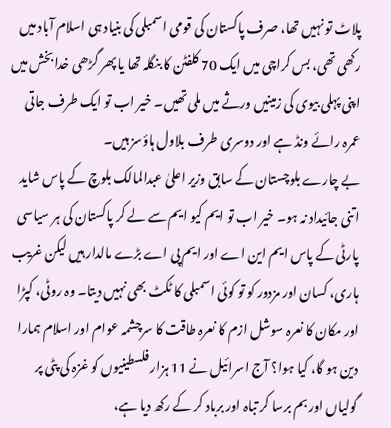پلاٹ تو نہیں تھا، صرف پاکستان کی قومی اسمبلی کی بنیاد ہی اسلام آباد میں رکھی تھی، بس کراچی میں ایک 70 کلفٹن کا بنگلہ تھا یا پھر گڑھی خدا بخش میں اپنی پہلی بیوی کی زمینیں ورثے میں ملی تھیں۔ خیر اب تو ایک طرف جاتی عمرہ رائے ونڈ ہے اور دوسری طرف بلاول ہاؤسز ہیں۔
بے چارے بلوچستان کے سابق وزیر اعلیٰ عبدالمالک بلوچ کے پاس شاید اتنی جائیداد نہ ہو۔ خیر اب تو ایم کیو ایم سے لے کر پاکستان کی ہر سیاسی پارٹی کے پاس ایم این اے اور ایم پی اے بڑے مالدار ہیں لیکن غریب ہاری، کسان اور مزدور کو تو کوئی اسمبلی کا ٹکٹ بھی نہیں دیتا۔ وہ روٹی، کپڑا اور مکان کا نعرہ سوشل ازم کا نعرہ طاقت کا سرچشمہ عوام اور اسلام ہمارا دین ہو گا، کیا ہوا؟ آج اسرائیل نے 11 ہزار فلسطینیوں کو غزہ کی پٹی پر گولیاں اور بم برسا کر تباہ اور برباد کر کے رکھ دیا ہے،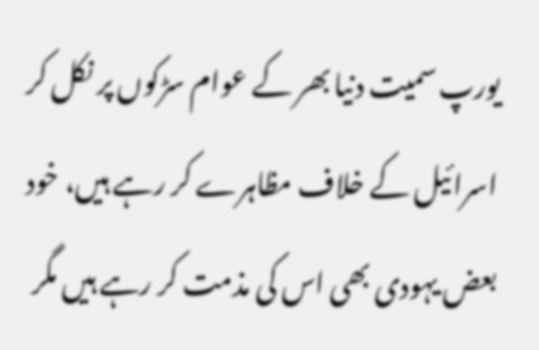یورپ سمیت دنیا بھر کے عوام سڑکوں پر نکل کر اسرائیل کے خلاف مظاہرے کر رہے ہیں، خود بعض یہودی بھی اس کی مذمت کر رہے ہیں مگر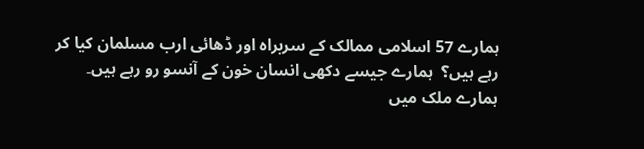ہمارے 57 اسلامی ممالک کے سربراہ اور ڈھائی ارب مسلمان کیا کر رہے ہیں؟  ہمارے جیسے دکھی انسان خون کے آنسو رو رہے ہیں۔ ہمارے ملک میں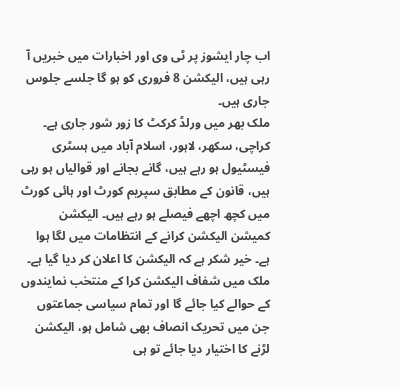اب چار ایشوز پر ٹی وی اور اخبارات میں خبریں آ رہی ہیں، الیکشن 8 فروری کو ہو گا جلسے جلوس جاری ہیں۔
ملک بھر میں ورلڈ کرکٹ کا زور شور جاری ہے۔ کراچی، سکھر، لاہور، اسلام آباد میں ہسٹری فیسٹیول ہو رہے ہیں، گانے بجانے اور قوالیاں ہو رہی ہیں، قانون کے مطابق سپریم کورٹ اور ہائی کورٹ میں کچھ اچھے فیصلے ہو رہے ہیں۔ الیکشن کمیشن الیکشن کرانے کے انتظامات میں لگا ہوا ہے۔ خیر شکر ہے کہ الیکشن کا اعلان کر دیا گیا ہے۔ ملک میں شفاف الیکشن کرا کے منتخب نمایندوں کے حوالے کیا جائے گا اور تمام سیاسی جماعتوں جن میں تحریک انصاف بھی شامل ہو، الیکشن لڑنے کا اختیار دیا جائے تو ہی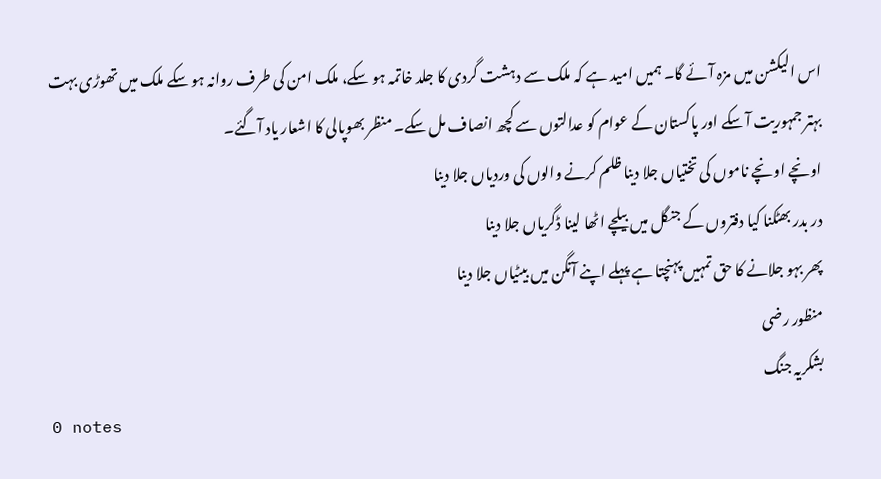اس الیکشن میں مزہ آئے گا۔ ہمیں امید ہے کہ ملک سے دہشت گردی کا جلد خاتمہ ہو سکے، ملک امن کی طرف روانہ ہو سکے ملک میں تھوڑی بہت بہتر جمہوریت آ سکے اور پاکستان کے عوام کو عدالتوں سے کچھ انصاف مل سکے۔ منظر بھوپالی کا اشعار یاد آگئے۔
اونچے اونچے ناموں کی تختیاں جلا دینا ظلم کرنے والوں کی وردیاں جلا دینا
در بدر بھٹکنا کیا دفتروں کے جنگل میں بیلچے اٹھا لینا ڈگریاں جلا دینا
پھر بہو جلانے کا حق تمہیں پہنچتا ہے پہلے اپنے آنگن میں بیٹیاں جلا دینا
منظور رضی
بشکریہ جنگ
0 notes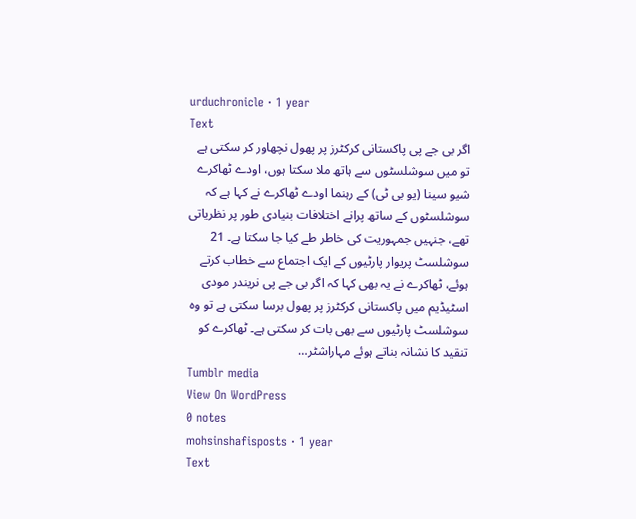urduchronicle · 1 year
Text
اگر بی جے پی پاکستانی کرکٹرز پر پھول نچھاور کر سکتی ہے تو میں سوشلسٹوں سے ہاتھ ملا سکتا ہوں، اودے ٹھاکرے
شیو سینا (یو بی ٹی) کے رہنما اودے ٹھاکرے نے کہا ہے کہ سوشلسٹوں کے ساتھ پرانے اختلافات بنیادی طور پر نظریاتی تھے، جنہیں جمہوریت کی خاطر طے کیا جا سکتا ہے۔ 21 سوشلسٹ پریوار پارٹیوں کے ایک اجتماع سے خطاب کرتے ہوئے، ٹھاکرے نے یہ بھی کہا کہ اگر بی جے پی نریندر مودی اسٹیڈیم میں پاکستانی کرکٹرز پر پھول برسا سکتی ہے تو وہ سوشلسٹ پارٹیوں سے بھی بات کر سکتی ہے۔ ٹھاکرے کو تنقید کا نشانہ بناتے ہوئے مہاراشٹر…
Tumblr media
View On WordPress
0 notes
mohsinshafisposts · 1 year
Text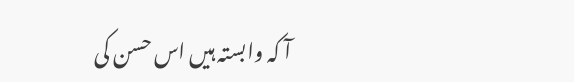آ کہ وابستہ ہیں اس حسن کی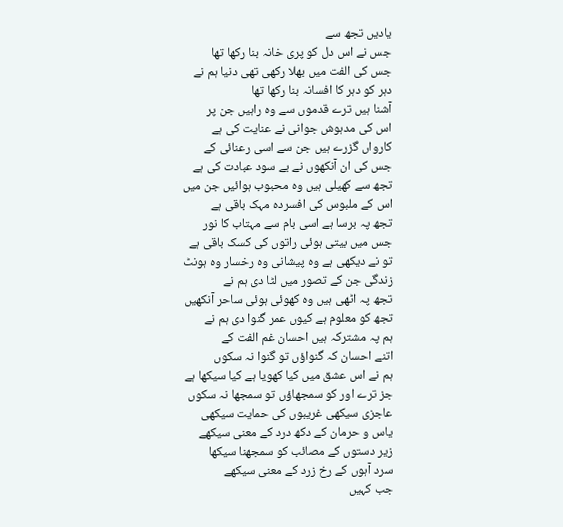یادیں تجھ سے
جس نے اس دل کو پری خانہ بنا رکھا تھا
جس کی الفت میں بھلا رکھی تھی دنیا ہم نے
دہر کو دہر کا افسانہ بنا رکھا تھا
آشنا ہیں ترے قدموں سے وہ راہیں جن پر
اس کی مدہوش جوانی نے عنایت کی ہے
کارواں گزرے ہیں جن سے اسی رعنائی کے
جس کی ان آنکھوں نے بے سود عبادت کی ہے
تجھ سے کھیلی ہیں وہ محبوب ہوائیں جن میں
اس کے ملبوس کی افسردہ مہک باقی ہے
تجھ پہ برسا ہے اسی بام سے مہتاب کا نور
جس میں بیتی ہوئی راتوں کی کسک باقی ہے
تو نے دیکھی ہے وہ پیشانی وہ رخسار وہ ہونٹ
زندگی جن کے تصور میں لٹا دی ہم نے
تجھ پہ اٹھی ہیں وہ کھوئی ہوئی ساحر آنکھیں
تجھ کو معلوم ہے کیوں عمر گنوا دی ہم نے
ہم پہ مشترکہ ہیں احسان غم الفت کے
اتنے احسان کہ گنواؤں تو گنوا نہ سکوں
ہم نے اس عشق میں کیا کھویا ہے کیا سیکھا ہے
جز ترے اور کو سمجھاؤں تو سمجھا نہ سکوں
عاجزی سیکھی غریبوں کی حمایت سیکھی
یاس و حرمان کے دکھ درد کے معنی سیکھے
زیر دستوں کے مصائب کو سمجھنا سیکھا
سرد آہوں کے رخ زرد کے معنی سیکھے
جب کہیں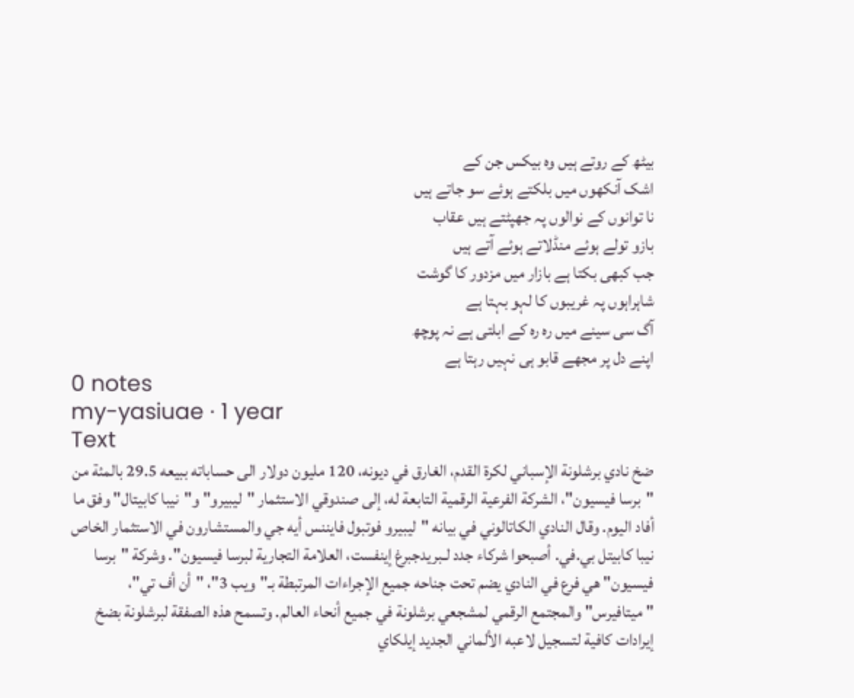بیٹھ کے روتے ہیں وہ بیکس جن کے
اشک آنکھوں میں بلکتے ہوئے سو جاتے ہیں
نا توانوں کے نوالوں پہ جھپٹتے ہیں عقاب
بازو تولے ہوئے منڈلاتے ہوئے آتے ہیں
جب کبھی بکتا ہے بازار میں مزدور کا گوشت
شاہراہوں پہ غریبوں کا لہو بہتا ہے
آگ سی سینے میں رہ رہ کے ابلتی ہے نہ پوچھ
اپنے دل پر مجھے قابو ہی نہیں رہتا ہے
0 notes
my-yasiuae · 1 year
Text
ضخ نادي برشلونة الإسباني لكرة القدم، الغارق في ديونه، 120 مليون دولار الى حساباته ببيعه 29.5 بالمئة من "برسا فيسيون"، الشركة الفرعية الرقمية التابعة له، إلى صندوقي الاستثمار "ليبيرو" و"نيبا كابيتال" وفق ما أفاد اليوم. وقال النادي الكاتالوني في بيانه "ليبيرو فوتبول فايننس أيه جي والمستشارون في الاستثمار الخاص نيبا كابيتل بي.في. أصبحوا شركاء جدد لـبريدجبرغ إينفست، العلامة التجارية لبرسا فيسيون". وشركة "برسا فيسيون" هي فرع في النادي يضم تحت جناحه جميع الإجراءات المرتبطة بـ"ويب 3"، "أن أف تي"، "ميتافيرس" والمجتمع الرقمي لمشجعي برشلونة في جميع أنحاء العالم. وتسمح هذه الصفقة لبرشلونة بضخ إيرادات كافية لتسجيل لاعبه الألماني الجديد إيلكاي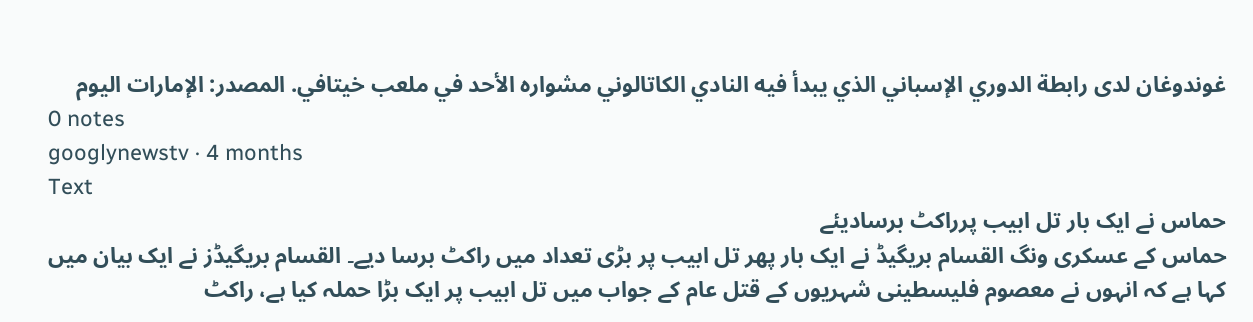غوندوغان لدى رابطة الدوري الإسباني الذي يبدأ فيه النادي الكاتالوني مشواره الأحد في ملعب خيتافي. المصدر: الإمارات اليوم
0 notes
googlynewstv · 4 months
Text
حماس نے ایک بار تل ابیب پرراکٹ برسادیئے
حماس کے عسکری ونگ القسام بریگیڈ نے ایک بار پھر تل ابیب پر بڑی تعداد میں راکٹ برسا دیے۔ القسام بریگیڈز نے ایک بیان میں کہا ہے کہ انہوں نے معصوم فلیسطینی شہریوں کے قتل عام کے جواب میں تل ابیب پر ایک بڑا حملہ کیا ہے، راکٹ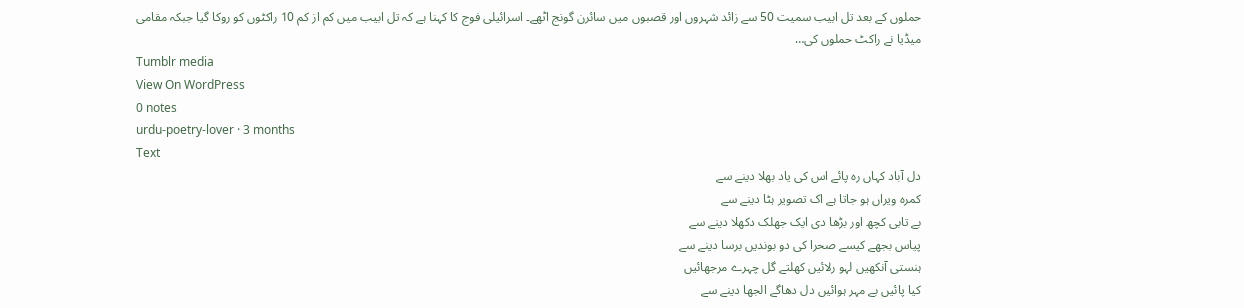حملوں کے بعد تل ابیب سمیت 50 سے زائد شہروں اور قصبوں میں سائرن گونج اٹھے۔ اسرائیلی فوج کا کہنا ہے کہ تل ابیب میں کم از کم 10 راکٹوں کو روکا گیا جبکہ مقامی میڈیا نے راکٹ حملوں کی…
Tumblr media
View On WordPress
0 notes
urdu-poetry-lover · 3 months
Text
دل آباد کہاں رہ پائے اس کی یاد بھلا دینے سے
کمرہ ویراں ہو جاتا ہے اک تصویر ہٹا دینے سے
بے تابی کچھ اور بڑھا دی ایک جھلک دکھلا دینے سے
پیاس بجھے کیسے صحرا کی دو بوندیں برسا دینے سے
ہنستی آنکھیں لہو رلائیں کھلتے گل چہرے مرجھائیں
کیا پائیں بے مہر ہوائیں دل دھاگے الجھا دینے سے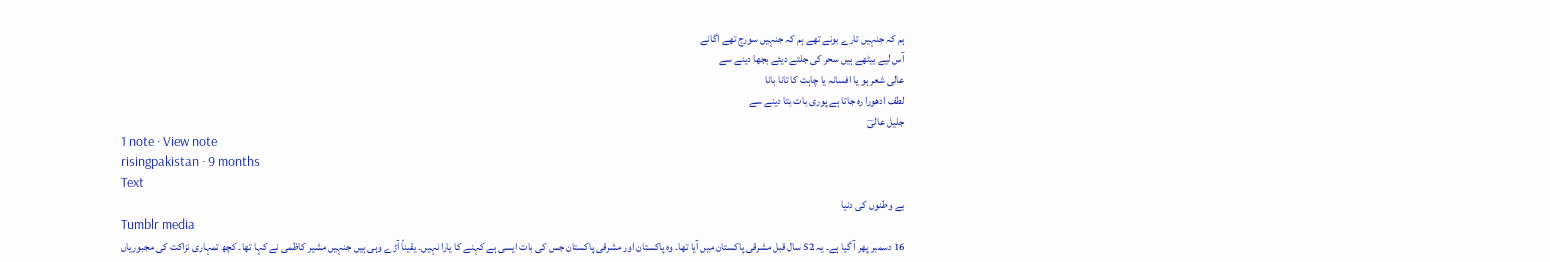ہم کہ جنہیں تارے بونے تھے ہم کہ جنہیں سورج تھے اگانے
آس لیے بیٹھے ہیں سحر کی جلتے دیئے بجھا دینے سے
عالی شعر ہو یا افسانہ یا چاہت کا تانا بانا
لطف ادھورا رہ جاتا ہے پوری بات بتا دینے سے
جلیل عالیؔ
1 note · View note
risingpakistan · 9 months
Text
بے وطنوں کی دنیا
Tumblr media
16 دسمبر پھر آ گیا ہے۔ یہ 52 سال قبل مشرقی پاکستان میں آیا تھا۔ وہ پاکستان اور مشرقی پاکستان جس کی بات ایسی ہے کہنے کا یارا نہیں۔ یقیناً آڑے وہی ہیں جنہیں مشیر کاظمی نے کہا تھا۔ کچھ تمہاری نزاکت کی مجبوریاں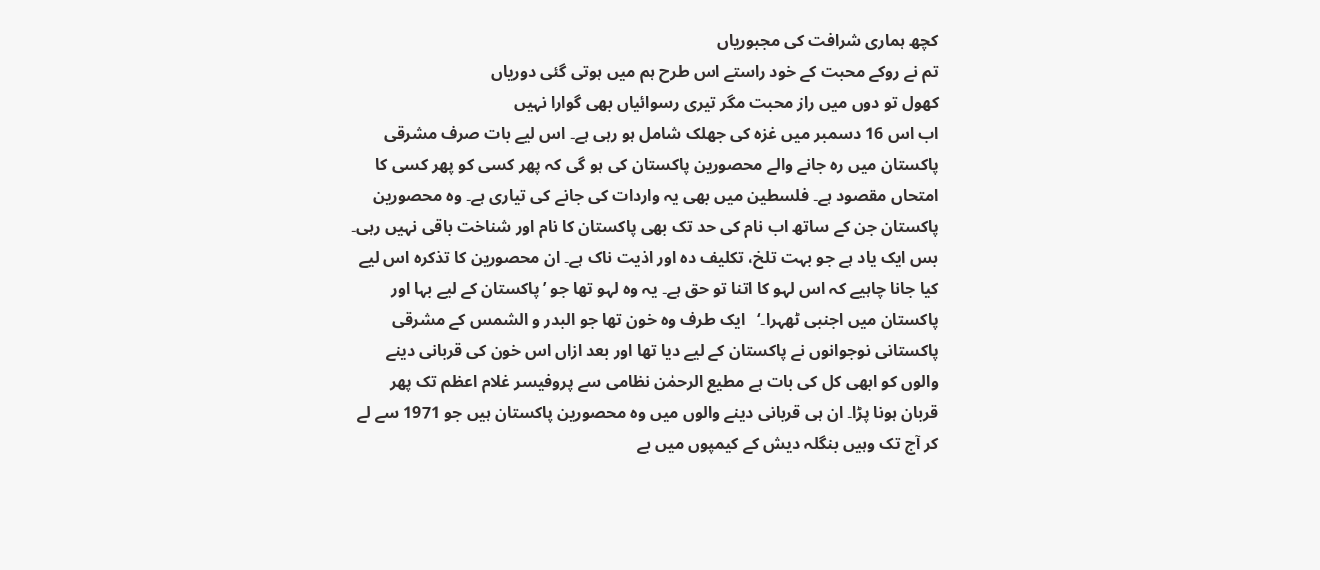کچھ ہماری شرافت کی مجبوریاں
تم نے روکے محبت کے خود راستے اس طرح ہم میں ہوتی گئی دوریاں
کھول تو دوں میں راز محبت مگر تیری رسوائیاں بھی گوارا نہیں
اب اس 16 دسمبر میں غزہ کی جھلک شامل ہو رہی ہے۔ اس لیے بات صرف مشرقی پاکستان میں رہ جانے والے محصورین پاکستان کی ہو گی کہ پھر کسی کو پھر کسی کا امتحاں مقصود ہے۔ فلسطین میں بھی یہ واردات کی جانے کی تیاری ہے۔ وہ محصورین پاکستان جن کے ساتھ اب نام کی حد تک بھی پاکستان کا نام اور شناخت باقی نہیں رہی۔ بس ایک یاد ہے جو بہت تلخ، تکلیف دہ اور اذیت ناک ہے۔ ان محصورین کا تذکرہ اس لیے کیا جانا چاہیے کہ اس لہو کا اتنا تو حق ہے۔ یہ وہ لہو تھا جو ’پاکستان کے لیے بہا اور پاکستان میں اجنبی ٹھہرا۔‘   ایک طرف وہ خون تھا جو البدر و الشمس کے مشرقی پاکستانی نوجوانوں نے پاکستان کے لیے دیا تھا اور بعد ازاں اس خون کی قربانی دینے والوں کو ابھی کل کی بات ہے مطیع الرحمٰن نظامی سے پروفیسر غلام اعظم تک پھر قربان ہونا پڑا۔ ان ہی قربانی دینے والوں میں وہ محصورین پاکستان ہیں جو 1971 سے لے کر آج تک وہیں بنگلہ دیش کے کیمپوں میں بے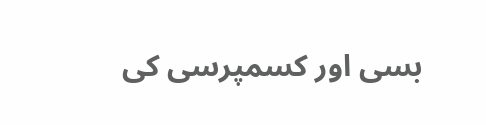بسی اور کسمپرسی کی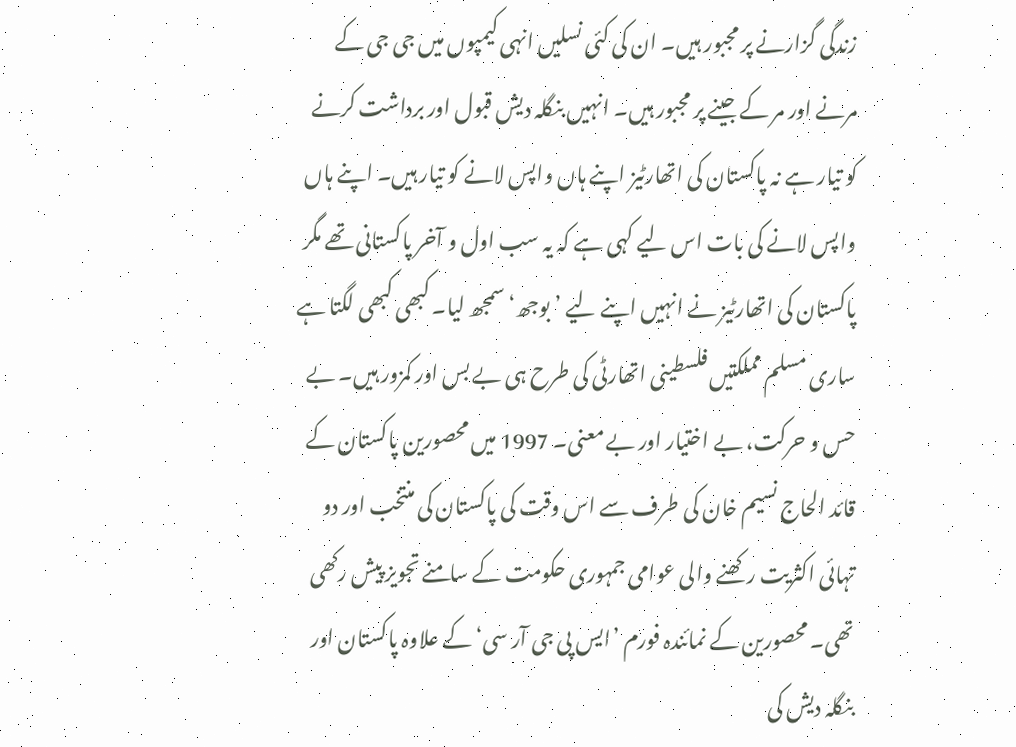زندگی گزارنے پر مجبور ہیں۔ ان کی کئی نسلیں انہی کیمپوں میں جی جی کے مرنے اور مر کے جینے پر مجبور ہیں۔ انہیں بنگلہ دیش قبول اور برداشت کرنے کو تیار ہے نہ پاکستان کی اتھارٹیز اپنے ہاں واپس لانے کو تیار ہیں۔ اپنے ہاں واپس لانے کی بات اس لیے کہی ہے کہ یہ سب اول و آخر پاکستانی تھے مگر پاکستان کی اتھارٹیز نے انہیں اپنے لیے ’بوجھ‘ سمجھ لیا۔ کبھی کبھی لگتا ہے ساری مسلم مملکتیں فلسطینی اتھارٹی کی طرح ہی بے بس اور کمزور ہیں۔ بے حس و حرکت، بے اختیار اور بے معنی۔ 1997 میں محصورین پاکستان کے قائد الحاج نسیم خان کی طرف سے اس وقت کی پاکستان کی منتخب اور دو تہائی اکثریت رکھنے والی عوامی جمہوری حکومت کے سامنے تجویز پیش رکھی تھی۔ محصورین کے نمائندہ فورم ’ایس پی جی آر سی‘ کے علاوہ پاکستان اور بنگلہ دیش کی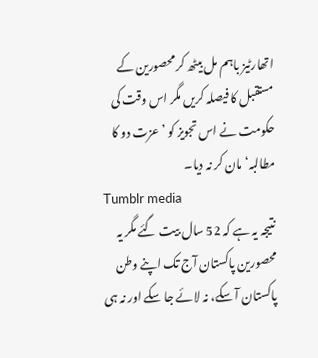اتھارٹیز باہم مل بیٹھ کر محصورین کے مستقبل کا فیصلہ کریں مگر اس وقت کی حکومت نے اس تجویز کو ’عزت دو کا مطالبہ‘ مان کر نہ دیا۔
Tumblr media
نتیجہ یہ ہے کہ 52 سال بیت گئے مگر یہ محصورین پاکستان آج تک اپنے وطن پاکستان آ سکے، نہ لائے جا سکے اور نہ ہی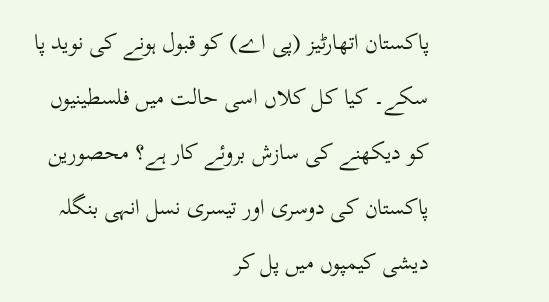پاکستان اتھارٹیز (پی اے) کو قبول ہونے کی نوید پا سکے۔ کیا کل کلاں اسی حالت میں فلسطینیوں کو دیکھنے کی سازش بروئے کار ہے؟ محصورین پاکستان کی دوسری اور تیسری نسل انہی بنگلہ دیشی کیمپوں میں پل کر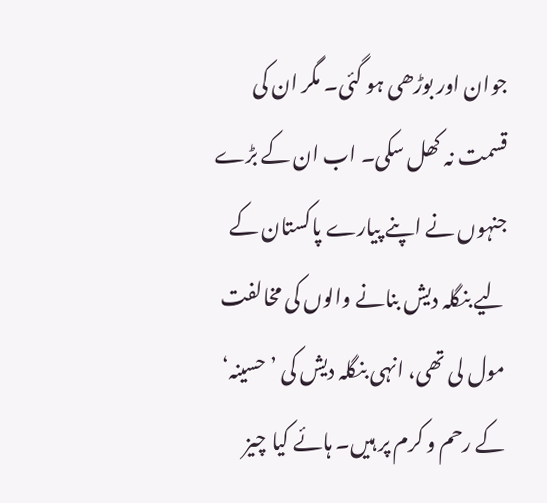جوان اور بوڑھی ہو گئی۔ مگر ان کی قسمت نہ کھل سکی۔ اب ان کے بڑے جنہوں نے اپنے پیارے پاکستان کے لیے بنگلہ دیش بنانے والوں کی مخالفت مول لی تھی، انہی بنگلہ دیش کی ’حسینہ‘ کے رحم و کرم پر ہیں۔ ہائے کیا چیز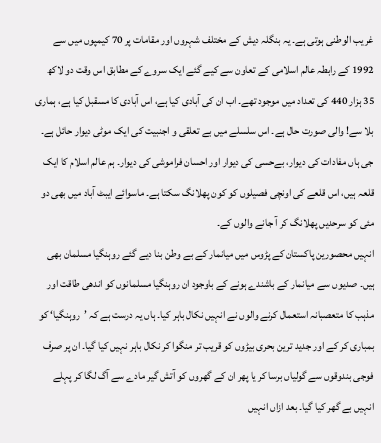غریب الوطنی ہوتی ہے۔ یہ بنگلہ دیش کے مختلف شہروں اور مقامات پر 70 کیمپوں میں سے 1992 کے رابطہ عالم اسلامی کے تعاون سے کیے گئے ایک سروے کے مطابق اس وقت دو لاکھ 35 ہزار 440 کی تعداد میں موجود تھے۔ اب ان کی آبادی کیا ہے، اس آبادی کا مسقبل کیا ہے، ہماری بلا سے! والی صورت حال ہے۔ اس سلسلے میں بے تعلقی و اجنبیت کی ایک موٹی دیوار حائل ہے۔ جی ہاں مفادات کی دیوار، بےحسی کی دیوار اور احسان فراموشی کی دیوار۔ ہم عالم اسلام کا ایک قلعہ ہیں، اس قلعے کی اونچی فصیلوں کو کون پھلانگ سکتا ہے۔ ماسوائے ایبٹ آباد میں بھی دو مئی کو سرحدیں پھلانگ کر آ جانے والوں کے۔
انہیں محصورین پاکستان کے پڑوس میں میانمار کے بے وطن بنا دیے گئے روہنگیا مسلمان بھی ہیں۔ صدیوں سے میانمار کے باشندے ہونے کے باوجود ان روہنگیا مسلمانوں کو اندھی طاقت اور مذہب کا متعصبانہ استعمال کرنے والوں نے انہیں نکال باہر کیا۔ ہاں یہ درست ہے کہ ’روہنگیا‘ کو بمباری کر کے اور جدید ترین بحری بیڑوں کو قریب تر منگوا کر نکال باہر نہیں کیا گیا۔ ان پر صرف فوجی بندوقوں سے گولیاں برسا کر یا پھر ان کے گھروں کو آتش گیر مادے سے آگ لگا کر پہلے انہیں بے گھر کیا گیا۔ بعد ازاں انہیں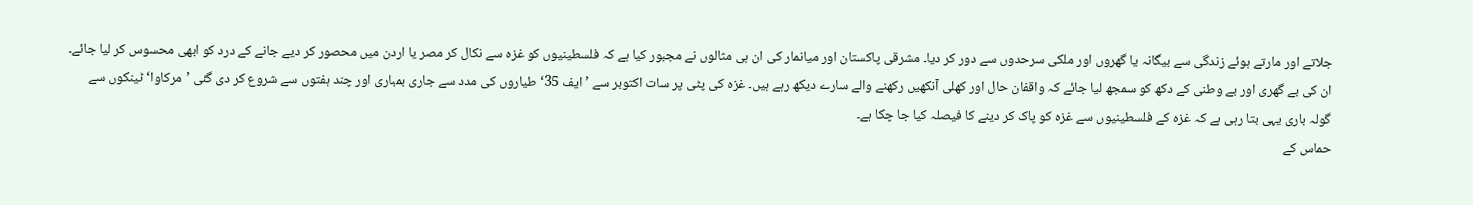جلاتے اور مارتے ہوئے زندگی سے بیگانہ یا گھروں اور ملکی سرحدوں سے دور کر دیا۔ مشرقی پاکستان اور میانمار کی ان ہی مثالوں نے مجبور کیا ہے کہ فلسطینیوں کو غزہ سے نکال کر مصر یا اردن میں محصور کر دیے جانے کے درد کو ابھی محسوس کر لیا جائے۔ ان کی بے گھری اور بے وطنی کے دکھ کو سمجھ لیا جائے کہ واقفان حال اور کھلی آنکھیں رکھنے والے سارے دیکھ رہے ہیں۔ غزہ کی پٹی پر سات اکتوبر سے ’ایف 35‘ طیاروں کی مدد سے جاری بمباری اور چند ہفتوں سے شروع کر دی گئی ’مرکاوا‘ ٹینکوں سے گولہ باری یہی بتا رہی ہے کہ غزہ کے فلسطینیوں سے غزہ کو پاک کر دینے کا فیصلہ کیا جا چکا ہے۔
حماس کے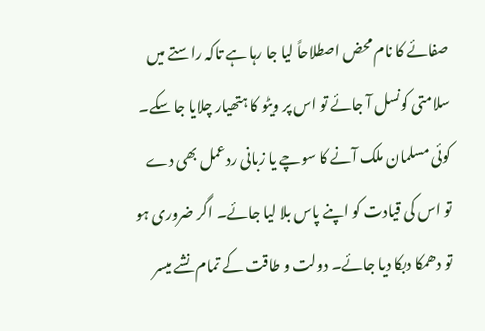صفائے کا نام محض اصطلاحاً لیا جا رہا ہے تاکہ راستے میں سلامتی کونسل آ جائے تو اس پر ویٹو کا ہتھیار چلایا جا سکے۔ کوئی مسلمان ملک آنے کا سوچے یا زبانی ردعمل بھی دے تو اس کی قیادت کو اپنے پاس بلا لیا جائے۔ اگر ضروری ہو تو دھمکا دبکا دیا جائے۔ دولت و طاقت کے تمام نشے میسر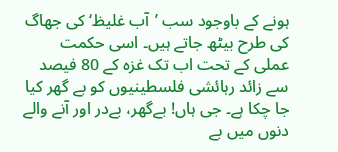ہونے کے باوجود سب ’آب غلیظ‘ کی جھاگ کی طرح بیٹھ جاتے ہیں۔ اسی حکمت عملی کے تحت اب تک غزہ کے 80 فیصد سے زائد رہائشی فلسطینیوں کو بے گھر کیا جا چکا ہے۔ جی ہاں! بےگھر، بےدر اور آنے والے دنوں میں بے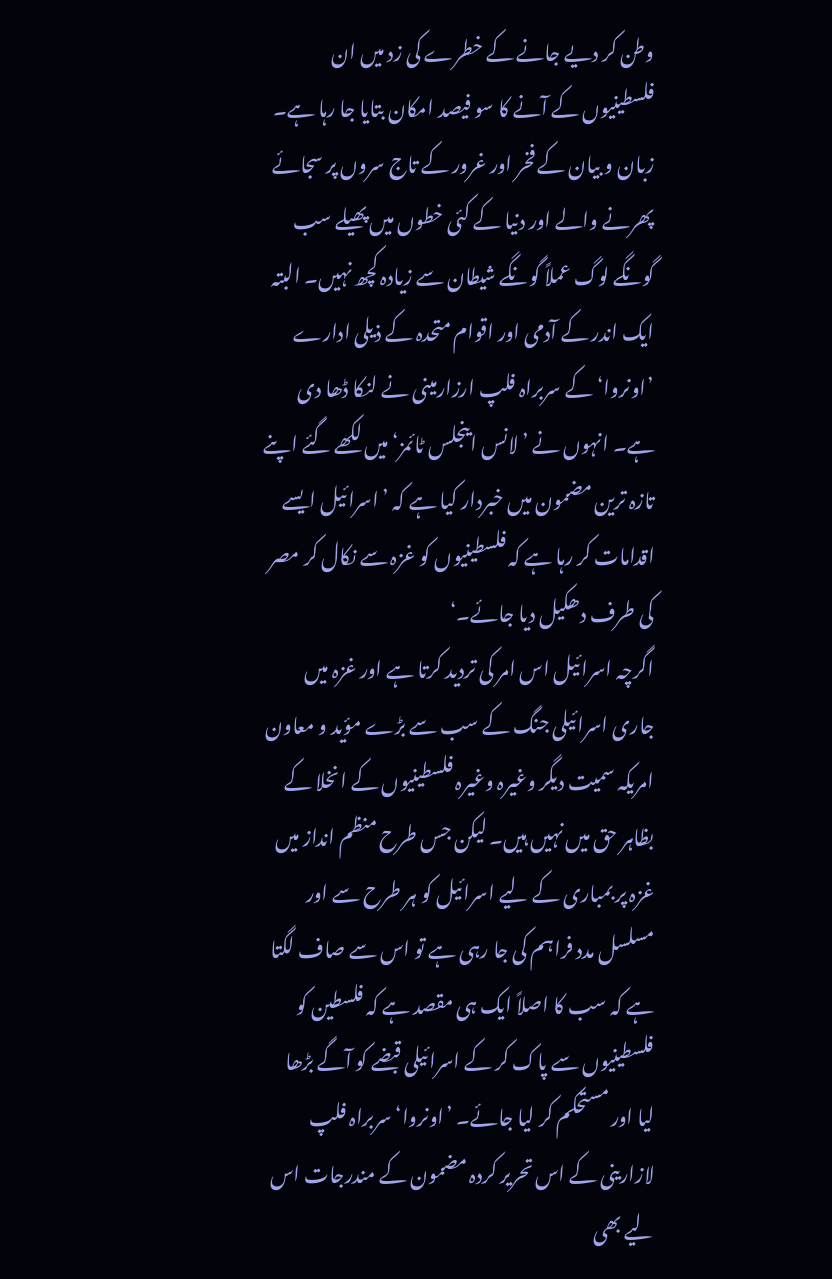وطن کر دیے جانے کے خطرے کی زد میں ان فلسطینیوں کے آنے کا سو فیصد امکان بتایا جا رہا ہے۔ زبان و بیان کے فخر اور غرور کے تاج سروں پر سجائے پھرنے والے اور دنیا کے کئی خطوں میں پھیلے سب گونگے لوگ عملاً گونگے شیطان سے زیادہ کچھ نہیں۔ البتہ ایک اندر کے آدمی اور اقوام متحدہ کے ذیلی ادارے ’اونروا‘ کے سربراہ فلپ ارزارمینی نے لنکا ڈھا دی ہے۔ انہوں نے ’لانس اینجلس ٹائمز‘ میں لکھے گئے اپنے تازہ ترین مضمون میں خبردار کیا ہے کہ ’اسرائیل ایسے اقدامات کر رہا ہے کہ فلسطینیوں کو غزہ سے نکال کر مصر کی طرف دھکیل دیا جائے۔‘
اگرچہ اسرائیل اس امر کی تردید کرتا ہے اور غزہ میں جاری اسرائیلی جنگ کے سب سے بڑے مؤید و معاون امریکہ سمیت دیگر وغیرہ وغیرہ فلسطینیوں کے انخلا کے بظاہر حق میں نہیں ہیں۔ لیکن جس طرح منظم انداز میں غزہ پر بمباری کے لیے اسرائیل کو ہر طرح سے اور مسلسل مدد فراہم کی جا رہی ہے تو اس سے صاف لگتا ہے کہ سب کا اصلاً ایک ہی مقصد ہے کہ فلسطین کو فلسطینیوں سے پاک کر کے اسرائیلی قبضے کو آگے بڑھا لیا اور مستحکم کر لیا جائے۔ ’اونروا‘ سربراہ فلپ لازارینی کے اس تحریر کردہ مضمون کے مندرجات اس لیے بھی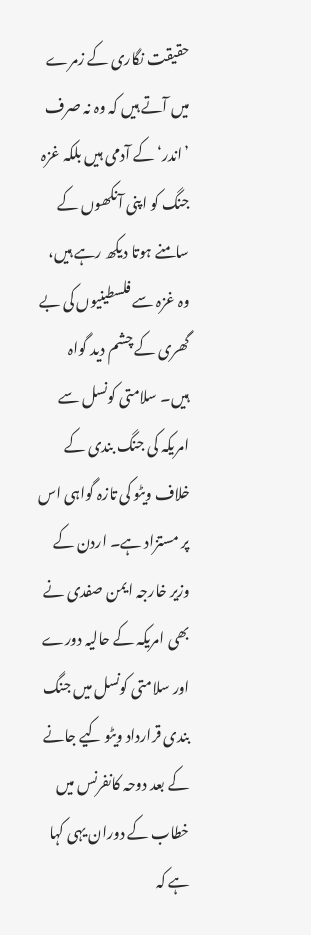حقیقت نگاری کے زمرے میں آتے ہیں کہ وہ نہ صرف ’اندر‘ کے آدمی ہیں بلکہ غزہ جنگ کو اپنی آنکھوں کے سامنے ہوتا دیکھ رہے ہیں، وہ غزہ سے فلسطینیوں کی بے گھری کے چشم دید گواہ ہیں۔ سلامتی کونسل سے امریکہ کی جنگ بندی کے خلاف ویٹو کی تازہ گواہی اس پر مستزاد ہے۔ اردن کے وزیر خارجہ ایمن صفدی نے بھی امریکہ کے حالیہ دورے اور سلامتی کونسل میں جنگ بندی قرارداد ویٹو کیے جانے کے بعد دوحہ کانفرنس میں خطاب کے دوران یہی کہا ہے کہ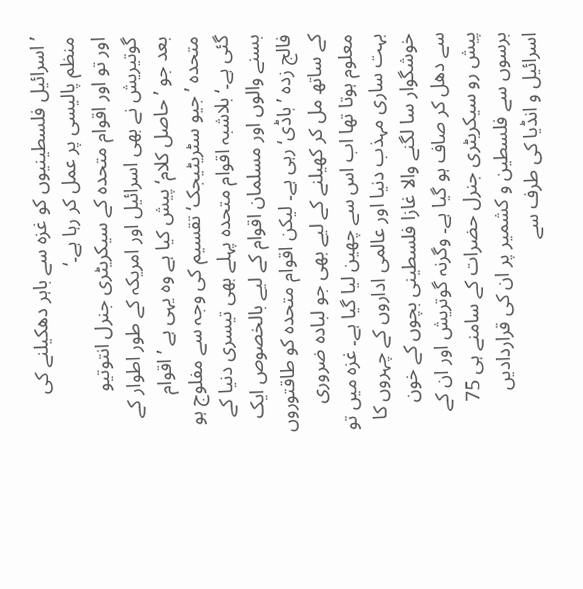’اسرائیل فلسطینیوں کو غزہ سے باہر دھکیلنے کی منظم پالیسی پر عمل کر رہا ہے۔‘
اور تو اور اقوام متحدہ کے سیکریٹری جنرل انتوتیو گوتیریش نے بھی اسرائیل اور امریکہ کے طور اطوار کے بعد جو ’حاصل کلام‘ پیش کیا ہے وہ یہی ہے ’اقوام متحدہ ’جیو سٹریٹیجک‘ تقسیم کی وجہ سے مفلوج ہو گئی ہے۔‘ بلاشبہ اقوام متحدہ پہلے بھی تیسری دنیا کے بسنے والوں اور مسلمان اقوام کے لیے بالخصوص ایک فالج زدہ ’باڈی‘ رہی ہے۔ لیکن اقوام متحدہ کو طاقتوروں کے ساتھ مل کر کھیلنے کے لیے بھی جو لبادہ ضروری معلوم ہوتا تھا اب اس سے چھین لیا گیا ہے۔ غزہ میں تو بہت ساری مہذب دنیا اور عالمی اداروں کے چہروں کا خوشگوار سا لگنے والا غازا فلسطینی بچوں کے خون سے دھل کر صاف ہو گیا ہے۔ وگرنہ گوتریش اور ان کے پیش رو سیکریٹری جنرل حضرات کے سامنے ہی 75 برسوں سے فلسطین و کشمیر پر ان کی قراردادیں اسرائیل و انڈیا کی طرف سے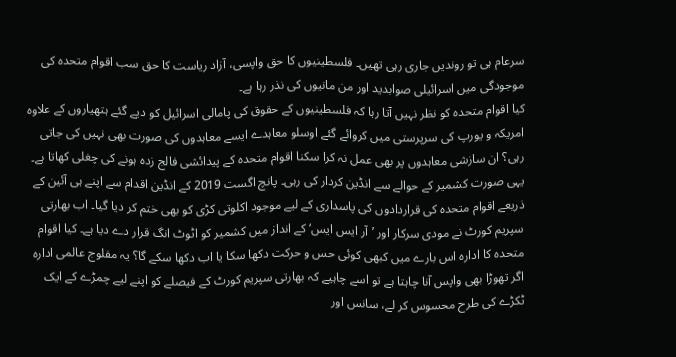سرعام ہی تو روندیں جاری رہی تھیں۔ فلسطینیوں کا حق واپسی، آزاد ریاست کا حق سب اقوام متحدہ کی موجودگی میں اسرائیلی صوابدید اور من مانیوں کی نذر رہا ہے۔
کیا اقوام متحدہ کو نظر نہیں آتا رہا کہ فلسطینیوں کے حقوق کی پامالی اسرائیل کو دیے گئے ہتھیاروں کے علاوہ امریکہ و یورپ کی سرپرستی میں کروائے گئے اوسلو معاہدے ایسے معاہدوں کی صورت بھی نہیں کی جاتی رہی؟ ان سازشی معاہدوں پر بھی عمل نہ کرا سکنا اقوام متحدہ کے پیدائشی فالج زدہ ہونے کی چغلی کھاتا ہے۔ یہی صورت کشمیر کے حوالے سے انڈین کردار کی رہی۔ پانچ اگست 2019 کے انڈین اقدام سے اپنے ہی آئین کے ذریعے اقوام متحدہ کی قراردادوں کی پاسداری کے لیے موجود اکلوتی کڑی کو بھی ختم کر دیا گیا۔ اب بھارتی سپریم کورٹ نے مودی سرکار اور ’آر ایس ایس‘ کے انداز میں کشمیر کو اٹوٹ انگ قرار دے دیا ہے۔ کیا اقوام متحدہ کا ادارہ اس بارے میں کبھی کوئی حس و حرکت دکھا سکا یا اب دکھا سکے گا؟ یہ مفلوج عالمی ادارہ اگر تھوڑا بھی واپس آنا چاہتا ہے تو اسے چاہیے کہ بھارتی سپریم کورٹ کے فیصلے کو اپنے لیے چمڑے کے ایک ٹکڑے کی طرح محسوس کر لے، سانس اور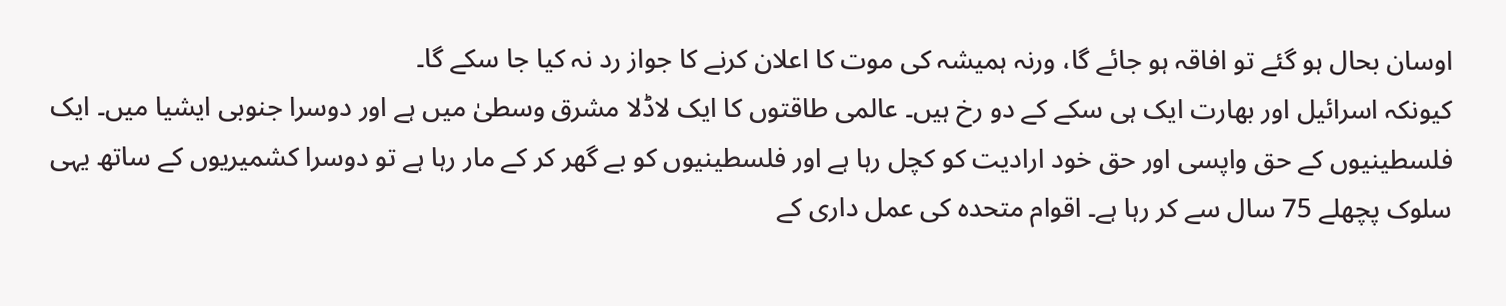اوسان بحال ہو گئے تو افاقہ ہو جائے گا، ورنہ ہمیشہ کی موت کا اعلان کرنے کا جواز رد نہ کیا جا سکے گا۔
کیونکہ اسرائیل اور بھارت ایک ہی سکے کے دو رخ ہیں۔ عالمی طاقتوں کا ایک لاڈلا مشرق وسطیٰ میں ہے اور دوسرا جنوبی ایشیا میں۔ ایک فلسطینیوں کے حق واپسی اور حق خود ارادیت کو کچل رہا ہے اور فلسطینیوں کو بے گھر کر کے مار رہا ہے تو دوسرا کشمیریوں کے ساتھ یہی سلوک پچھلے 75 سال سے کر رہا ہے۔ اقوام متحدہ کی عمل داری کے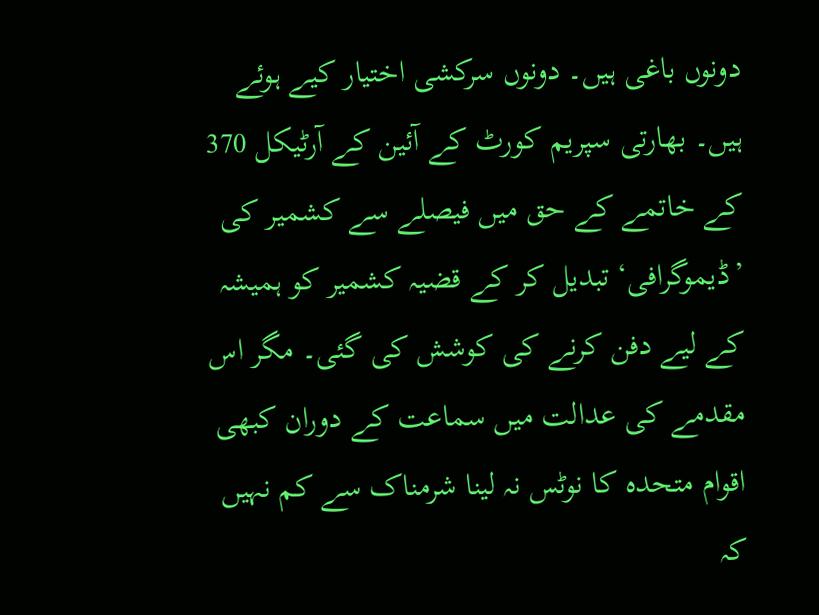دونوں باغی ہیں۔ دونوں سرکشی اختیار کیے ہوئے ہیں۔ بھارتی سپریم کورٹ کے آئین کے آرٹیکل 370 کے خاتمے کے حق میں فیصلے سے کشمیر کی ’ڈیموگرافی‘ تبدیل کر کے قضیہ کشمیر کو ہمیشہ کے لیے دفن کرنے کی کوشش کی گئی۔ مگر اس مقدمے کی عدالت میں سماعت کے دوران کبھی اقوام متحدہ کا نوٹس نہ لینا شرمناک سے کم نہیں کہ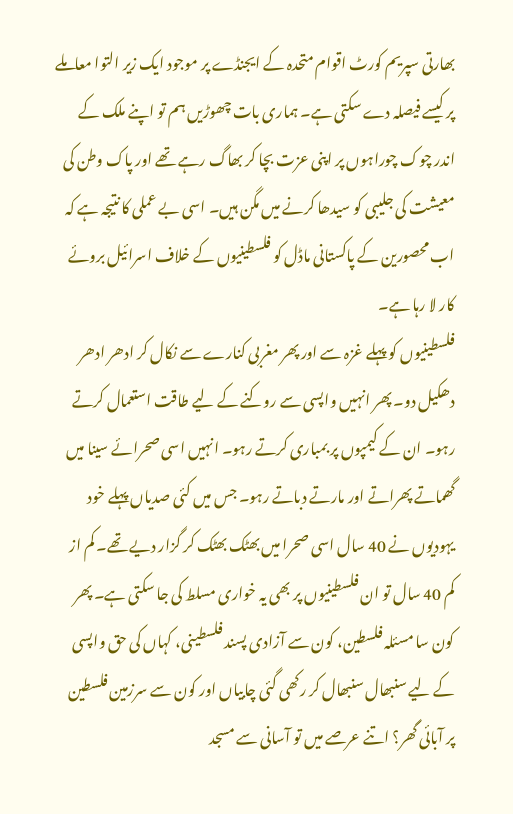بھارتی سپریم کورٹ اقوام متحدہ کے ایجنڈے پر موجود ایک زیر التوا معاملے پر کیسے فیصلہ دے سکتی ہے۔ ہماری بات چھوڑیں ہم تو اپنے ملک کے اندر چوک چوراہوں پر اپنی عزت بچا کر بھاگ رہے تھے اور پاک وطن کی معیشت کی جلیبی کو سیدھا کرنے میں مگن ہیں۔ اسی بے عملی کا نتیجہ ہے کہ اب محصورین کے پاکستانی ماڈل کو فلسطینیوں کے خلاف اسرائیل بروئے کار لا رہا ہے۔
فلسطینیوں کو پہلے غزہ سے اور پھر مغربی کنارے سے نکال کر ادھر ادھر دھکیل دو۔ پھر انہیں واپسی سے روکنے کے لیے طاقت استعمال کرتے رہو۔ ان کے کیمپوں پر بمباری کرتے رہو۔ انہیں اسی صحرائے سینا میں گھماتے پھراتے اور مارتے دباتے رہو۔ جس میں کئی صدیاں پہلے خود یہودیوں نے 40 سال اسی صحرا میں بھٹک بھٹک کر گزار دیے تھے۔ کم از کم 40 سال تو ان فلسطینیوں پر بھی یہ خواری مسلط کی جا سکتی ہے۔ پھر کون سا مسئلہ فلسطین، کون سے آزادی پسند فلسطینی، کہاں کی حق واپسی کے لیے سنبھال سنبھال کر رکھی گئی چابیاں اور کون سے سرزمین فلسطین پر آبائی گھر؟ اتنے عرصے میں تو آسانی سے مسجد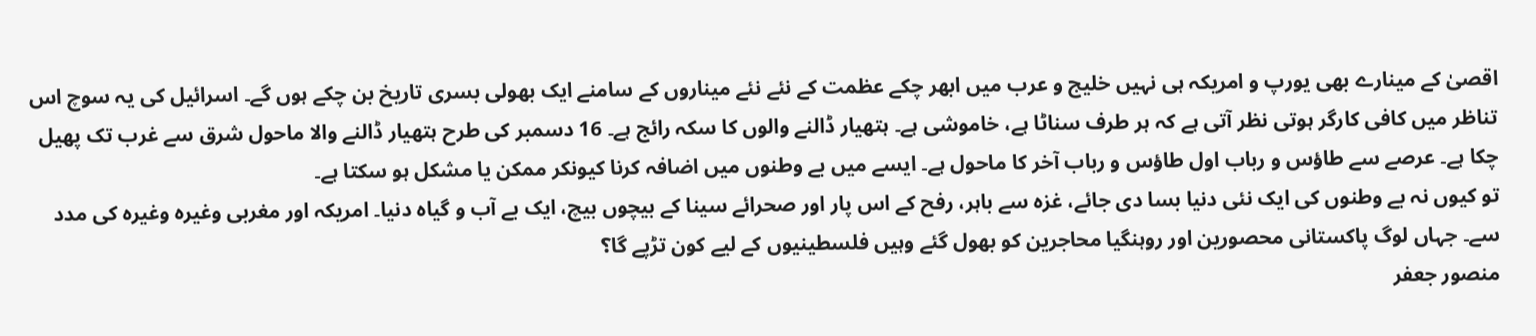اقصیٰ کے مینارے بھی یورپ و امریکہ ہی نہیں خلیج و عرب میں ابھر چکے عظمت کے نئے نئے میناروں کے سامنے ایک بھولی بسری تاریخ بن چکے ہوں گے۔ اسرائیل کی یہ سوچ اس تناظر میں کافی کارگر ہوتی نظر آتی ہے کہ ہر طرف سناٹا ہے، خاموشی ہے۔ ہتھیار ڈالنے والوں کا سکہ رائج ہے۔ 16 دسمبر کی طرح ہتھیار ڈالنے والا ماحول شرق سے غرب تک پھیل چکا ہے۔ عرصے سے طاؤس و رباب اول طاؤس و رباب آخر کا ماحول ہے۔ ایسے میں بے وطنوں میں اضافہ کرنا کیونکر ممکن یا مشکل ہو سکتا ہے۔
تو کیوں نہ بے وطنوں کی ایک نئی دنیا بسا دی جائے، غزہ سے باہر، رفح کے اس پار اور صحرائے سینا کے بیچوں بیچ، ایک بے آب و گیاہ دنیا۔ امریکہ اور مغربی وغیرہ وغیرہ کی مدد سے۔ جہاں لوگ پاکستانی محصورین اور روہنگیا محاجرین کو بھول گئے وہیں فلسطینیوں کے لیے کون تڑپے گا؟
منصور جعفر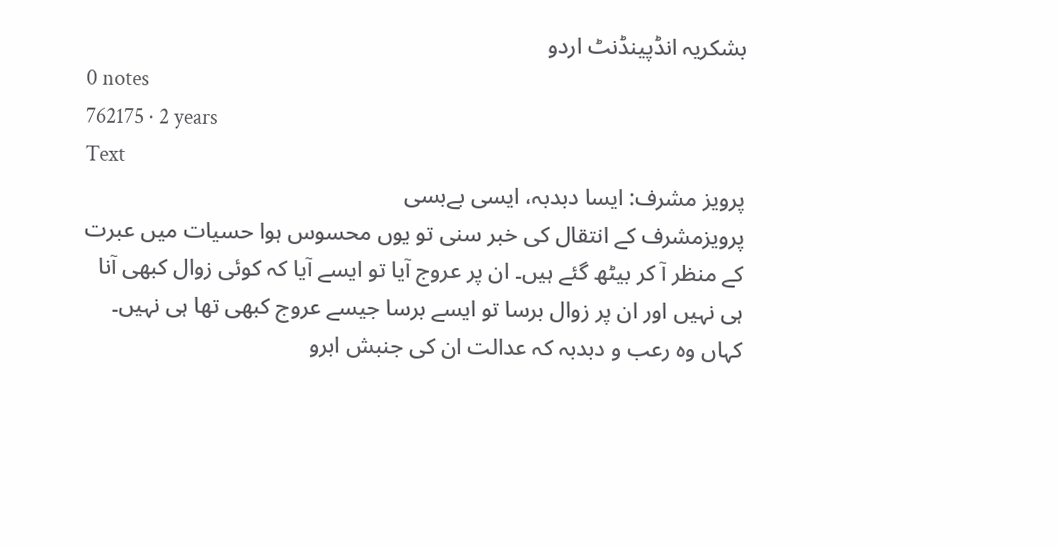بشکریہ انڈپینڈنٹ اردو
0 notes
762175 · 2 years
Text
پرویز مشرف: ایسا دبدبہ، ایسی بےبسی
پرویزمشرف کے انتقال کی خبر سنی تو یوں محسوس ہوا حسیات میں عبرت کے منظر آ کر بیٹھ گئے ہیں۔ ان پر عروج آیا تو ایسے آیا کہ کوئی زوال کبھی آنا ہی نہیں اور ان پر زوال برسا تو ایسے برسا جیسے عروج کبھی تھا ہی نہیں۔  کہاں وہ رعب و دبدبہ کہ عدالت ان کی جنبش ابرو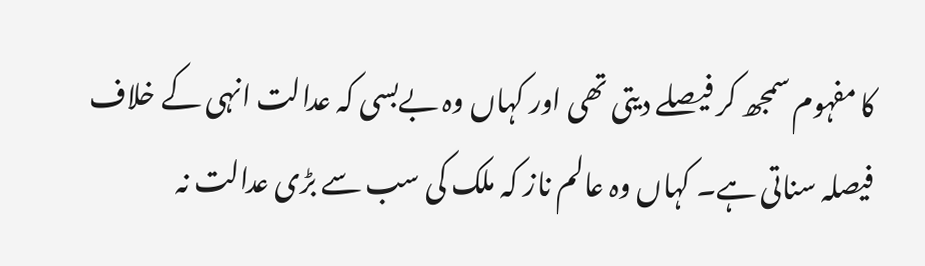کا مفہوم سمجھ کر فیصلے دیتی تھی اور کہاں وہ بےبسی کہ عدالت انہی کے خلاف فیصلہ سناتی ہے۔ کہاں وہ عالم ناز کہ ملک کی سب سے بڑی عدالت نہ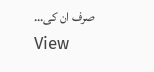صرف ان کی…
View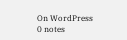On WordPress
0 notes